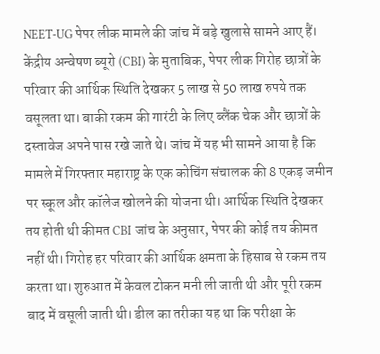NEET-UG पेपर लीक मामले की जांच में बड़े खुलासे सामने आए हैं। केंद्रीय अन्वेषण ब्यूरो (CBI) के मुताबिक, पेपर लीक गिरोह छात्रों के परिवार की आर्थिक स्थिति देखकर 5 लाख से 50 लाख रुपये तक वसूलता था। बाकी रकम की गारंटी के लिए ब्लैंक चेक और छात्रों के दस्तावेज अपने पास रखे जाते थे। जांच में यह भी सामने आया है कि मामले में गिरफ्तार महाराष्ट्र के एक कोचिंग संचालक की 8 एकड़ जमीन पर स्कूल और कॉलेज खोलने की योजना थी। आर्थिक स्थिति देखकर तय होती थी कीमत CBI जांच के अनुसार, पेपर की कोई तय कीमत नहीं थी। गिरोह हर परिवार की आर्थिक क्षमता के हिसाब से रकम तय करता था। शुरुआत में केवल टोकन मनी ली जाती थी और पूरी रकम बाद में वसूली जाती थी। डील का तरीका यह था कि परीक्षा के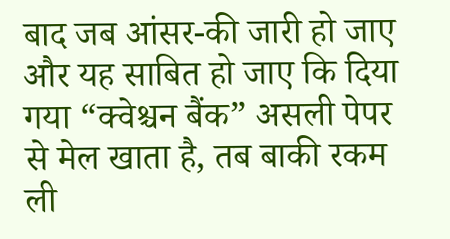बाद जब आंसर-की जारी हो जाए और यह साबित हो जाए कि दिया गया “क्वेश्चन बैंक” असली पेपर से मेल खाता है, तब बाकी रकम ली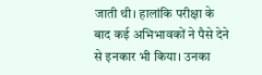जाती थी। हालांकि परीक्षा के बाद कई अभिभावकों ने पैसे देने से इनकार भी किया। उनका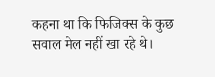कहना था कि फिजिक्स के कुछ सवाल मेल नहीं खा रहे थे।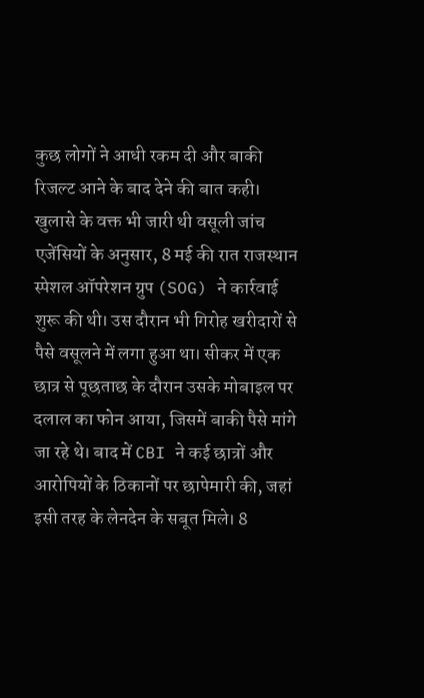कुछ लोगों ने आधी रकम दी और बाकी रिजल्ट आने के बाद देने की बात कही। खुलासे के वक्त भी जारी थी वसूली जांच एजेंसियों के अनुसार, 8 मई की रात राजस्थान स्पेशल ऑपरेशन ग्रुप (SOG) ने कार्रवाई शुरू की थी। उस दौरान भी गिरोह खरीदारों से पैसे वसूलने में लगा हुआ था। सीकर में एक छात्र से पूछताछ के दौरान उसके मोबाइल पर दलाल का फोन आया, जिसमें बाकी पैसे मांगे जा रहे थे। बाद में CBI ने कई छात्रों और आरोपियों के ठिकानों पर छापेमारी की, जहां इसी तरह के लेनदेन के सबूत मिले। 8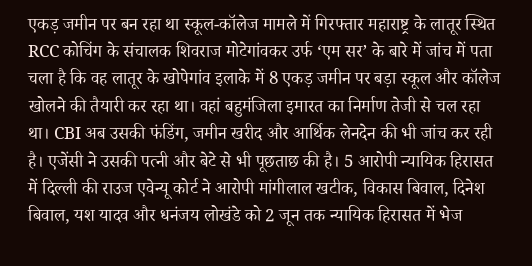एकड़ जमीन पर बन रहा था स्कूल-कॉलेज मामले में गिरफ्तार महाराष्ट्र के लातूर स्थित RCC कोचिंग के संचालक शिवराज मोटेगांवकर उर्फ ‘एम सर’ के बारे में जांच में पता चला है कि वह लातूर के खोपेगांव इलाके में 8 एकड़ जमीन पर बड़ा स्कूल और कॉलेज खोलने की तैयारी कर रहा था। वहां बहुमंजिला इमारत का निर्माण तेजी से चल रहा था। CBI अब उसकी फंडिंग, जमीन खरीद और आर्थिक लेनदेन की भी जांच कर रही है। एजेंसी ने उसकी पत्नी और बेटे से भी पूछताछ की है। 5 आरोपी न्यायिक हिरासत में दिल्ली की राउज एवेन्यू कोर्ट ने आरोपी मांगीलाल खटीक, विकास बिवाल, दिनेश बिवाल, यश यादव और धनंजय लोखंडे को 2 जून तक न्यायिक हिरासत में भेज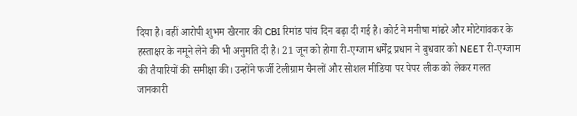दिया है। वहीं आरोपी शुभम खैरनार की CBI रिमांड पांच दिन बढ़ा दी गई है। कोर्ट ने मनीषा मांढरे और मोटेगांवकर के हस्ताक्षर के नमूने लेने की भी अनुमति दी है। 21 जून को होगा री-एग्जाम धर्मेंद्र प्रधान ने बुधवार को NEET री-एग्जाम की तैयारियों की समीक्षा की। उन्होंने फर्जी टेलीग्राम चैनलों और सोशल मीडिया पर पेपर लीक को लेकर गलत जानकारी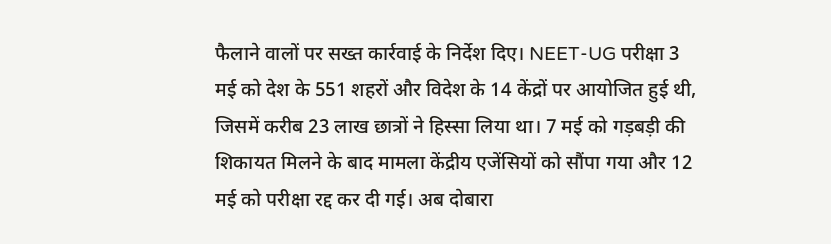फैलाने वालों पर सख्त कार्रवाई के निर्देश दिए। NEET-UG परीक्षा 3 मई को देश के 551 शहरों और विदेश के 14 केंद्रों पर आयोजित हुई थी, जिसमें करीब 23 लाख छात्रों ने हिस्सा लिया था। 7 मई को गड़बड़ी की शिकायत मिलने के बाद मामला केंद्रीय एजेंसियों को सौंपा गया और 12 मई को परीक्षा रद्द कर दी गई। अब दोबारा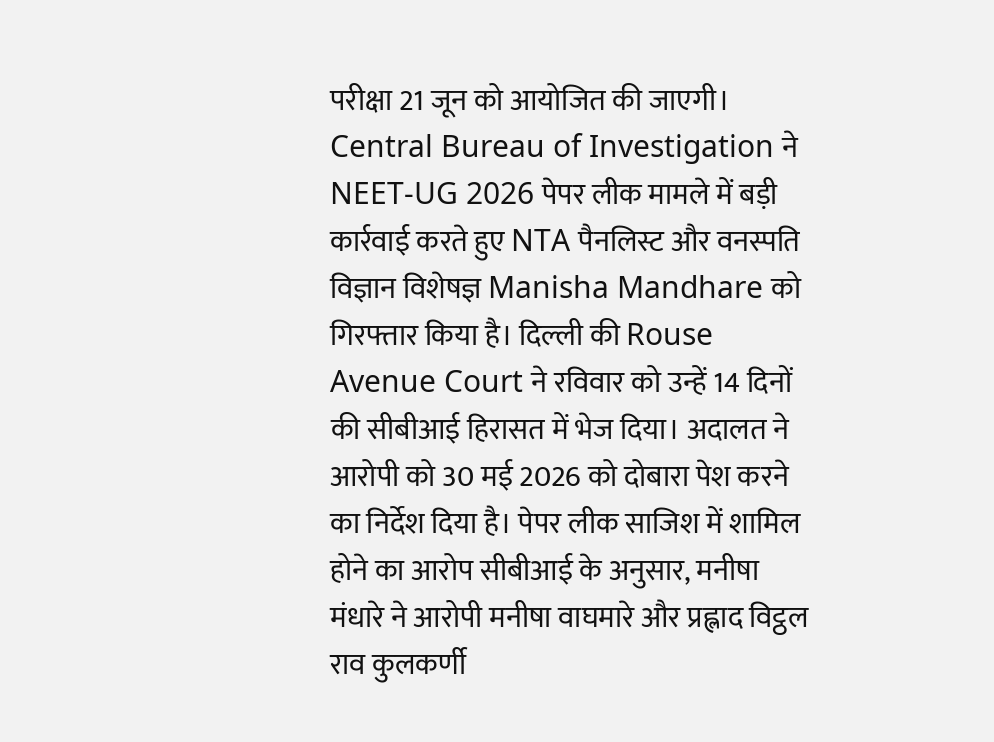परीक्षा 21 जून को आयोजित की जाएगी।
Central Bureau of Investigation ने NEET-UG 2026 पेपर लीक मामले में बड़ी कार्रवाई करते हुए NTA पैनलिस्ट और वनस्पति विज्ञान विशेषज्ञ Manisha Mandhare को गिरफ्तार किया है। दिल्ली की Rouse Avenue Court ने रविवार को उन्हें 14 दिनों की सीबीआई हिरासत में भेज दिया। अदालत ने आरोपी को 30 मई 2026 को दोबारा पेश करने का निर्देश दिया है। पेपर लीक साजिश में शामिल होने का आरोप सीबीआई के अनुसार, मनीषा मंधारे ने आरोपी मनीषा वाघमारे और प्रह्लाद विट्ठल राव कुलकर्णी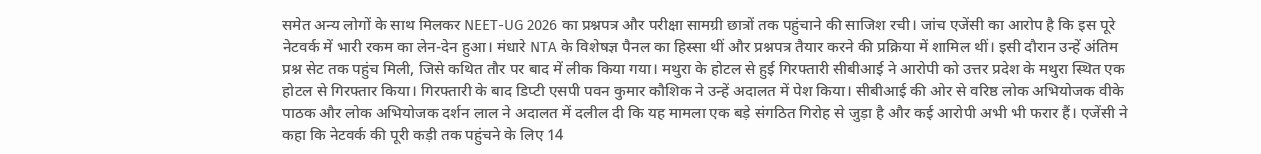समेत अन्य लोगों के साथ मिलकर NEET-UG 2026 का प्रश्नपत्र और परीक्षा सामग्री छात्रों तक पहुंचाने की साजिश रची। जांच एजेंसी का आरोप है कि इस पूरे नेटवर्क में भारी रकम का लेन-देन हुआ। मंधारे NTA के विशेषज्ञ पैनल का हिस्सा थीं और प्रश्नपत्र तैयार करने की प्रक्रिया में शामिल थीं। इसी दौरान उन्हें अंतिम प्रश्न सेट तक पहुंच मिली, जिसे कथित तौर पर बाद में लीक किया गया। मथुरा के होटल से हुई गिरफ्तारी सीबीआई ने आरोपी को उत्तर प्रदेश के मथुरा स्थित एक होटल से गिरफ्तार किया। गिरफ्तारी के बाद डिप्टी एसपी पवन कुमार कौशिक ने उन्हें अदालत में पेश किया। सीबीआई की ओर से वरिष्ठ लोक अभियोजक वीके पाठक और लोक अभियोजक दर्शन लाल ने अदालत में दलील दी कि यह मामला एक बड़े संगठित गिरोह से जुड़ा है और कई आरोपी अभी भी फरार हैं। एजेंसी ने कहा कि नेटवर्क की पूरी कड़ी तक पहुंचने के लिए 14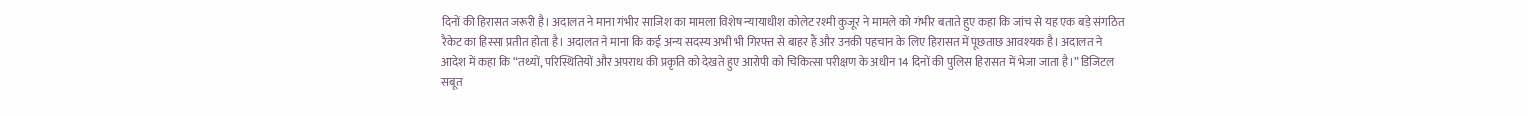दिनों की हिरासत जरूरी है। अदालत ने माना गंभीर साजिश का मामला विशेष न्यायाधीश कोलेट रश्मी कुजूर ने मामले को गंभीर बताते हुए कहा कि जांच से यह एक बड़े संगठित रैकेट का हिस्सा प्रतीत होता है। अदालत ने माना कि कई अन्य सदस्य अभी भी गिरफ्त से बाहर हैं और उनकी पहचान के लिए हिरासत में पूछताछ आवश्यक है। अदालत ने आदेश में कहा कि “तथ्यों, परिस्थितियों और अपराध की प्रकृति को देखते हुए आरोपी को चिकित्सा परीक्षण के अधीन 14 दिनों की पुलिस हिरासत में भेजा जाता है।” डिजिटल सबूत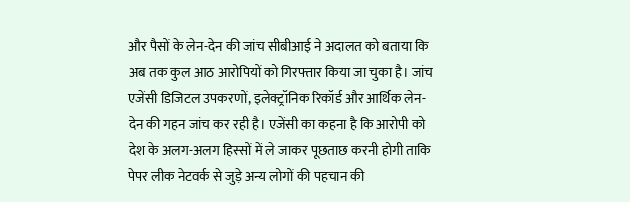और पैसों के लेन-देन की जांच सीबीआई ने अदालत को बताया कि अब तक कुल आठ आरोपियों को गिरफ्तार किया जा चुका है। जांच एजेंसी डिजिटल उपकरणों, इलेक्ट्रॉनिक रिकॉर्ड और आर्थिक लेन-देन की गहन जांच कर रही है। एजेंसी का कहना है कि आरोपी को देश के अलग-अलग हिस्सों में ले जाकर पूछताछ करनी होगी ताकि पेपर लीक नेटवर्क से जुड़े अन्य लोगों की पहचान की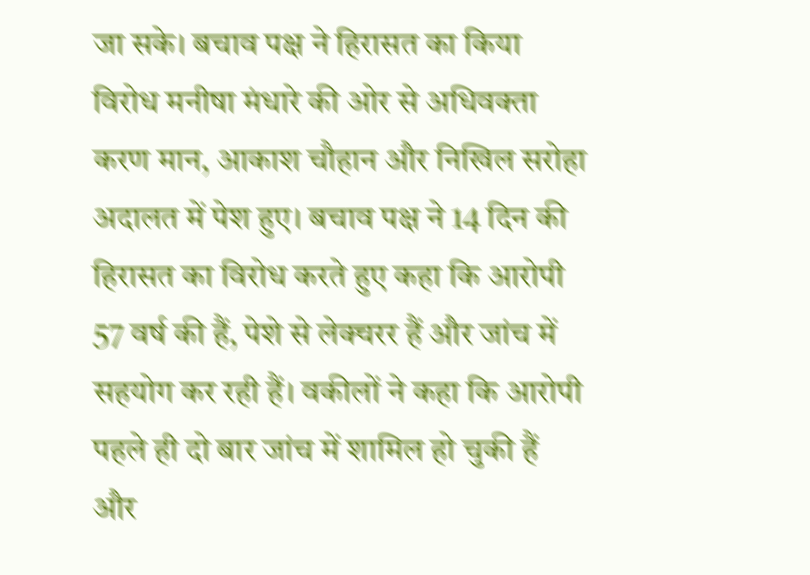जा सके। बचाव पक्ष ने हिरासत का किया विरोध मनीषा मंधारे की ओर से अधिवक्ता करण मान, आकाश चौहान और निखिल सरोहा अदालत में पेश हुए। बचाव पक्ष ने 14 दिन की हिरासत का विरोध करते हुए कहा कि आरोपी 57 वर्ष की हैं, पेशे से लेक्चरर हैं और जांच में सहयोग कर रही हैं। वकीलों ने कहा कि आरोपी पहले ही दो बार जांच में शामिल हो चुकी हैं और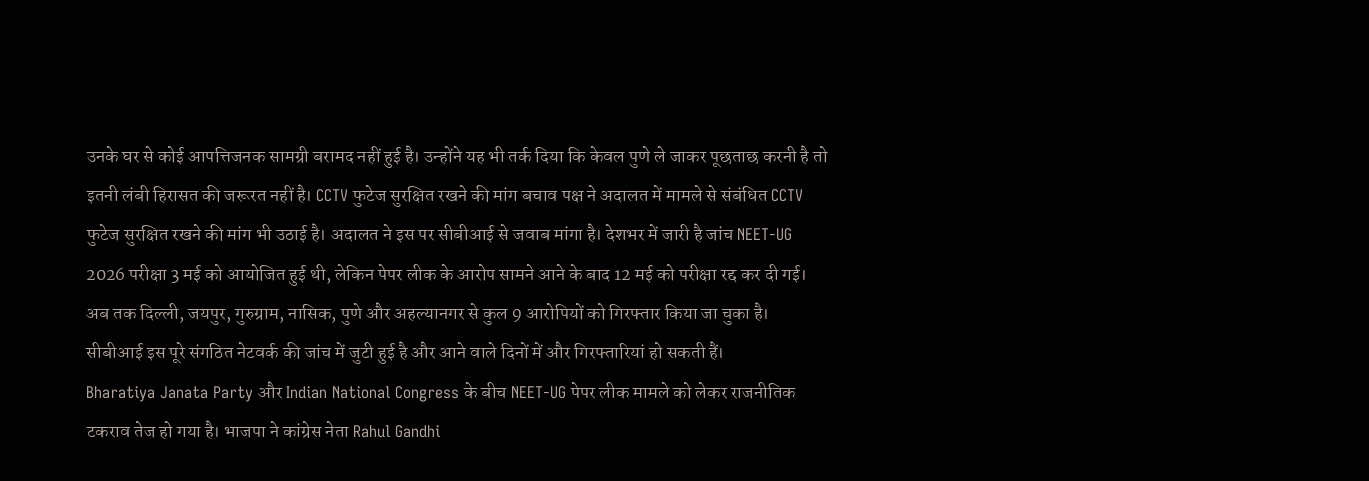उनके घर से कोई आपत्तिजनक सामग्री बरामद नहीं हुई है। उन्होंने यह भी तर्क दिया कि केवल पुणे ले जाकर पूछताछ करनी है तो इतनी लंबी हिरासत की जरूरत नहीं है। CCTV फुटेज सुरक्षित रखने की मांग बचाव पक्ष ने अदालत में मामले से संबंधित CCTV फुटेज सुरक्षित रखने की मांग भी उठाई है। अदालत ने इस पर सीबीआई से जवाब मांगा है। देशभर में जारी है जांच NEET-UG 2026 परीक्षा 3 मई को आयोजित हुई थी, लेकिन पेपर लीक के आरोप सामने आने के बाद 12 मई को परीक्षा रद्द कर दी गई। अब तक दिल्ली, जयपुर, गुरुग्राम, नासिक, पुणे और अहल्यानगर से कुल 9 आरोपियों को गिरफ्तार किया जा चुका है। सीबीआई इस पूरे संगठित नेटवर्क की जांच में जुटी हुई है और आने वाले दिनों में और गिरफ्तारियां हो सकती हैं।
Bharatiya Janata Party और Indian National Congress के बीच NEET-UG पेपर लीक मामले को लेकर राजनीतिक टकराव तेज हो गया है। भाजपा ने कांग्रेस नेता Rahul Gandhi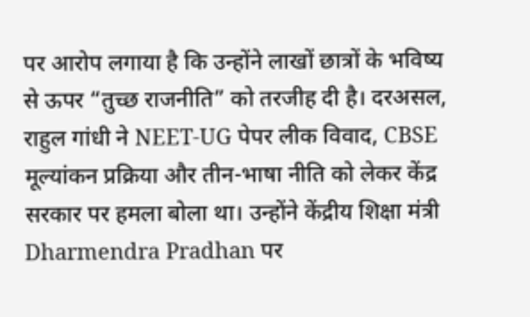पर आरोप लगाया है कि उन्होंने लाखों छात्रों के भविष्य से ऊपर “तुच्छ राजनीति” को तरजीह दी है। दरअसल, राहुल गांधी ने NEET-UG पेपर लीक विवाद, CBSE मूल्यांकन प्रक्रिया और तीन-भाषा नीति को लेकर केंद्र सरकार पर हमला बोला था। उन्होंने केंद्रीय शिक्षा मंत्री Dharmendra Pradhan पर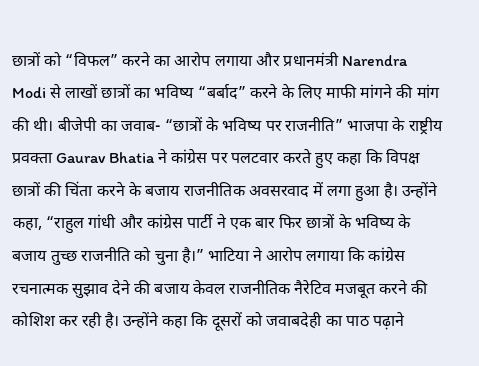छात्रों को “विफल” करने का आरोप लगाया और प्रधानमंत्री Narendra Modi से लाखों छात्रों का भविष्य “बर्बाद” करने के लिए माफी मांगने की मांग की थी। बीजेपी का जवाब- “छात्रों के भविष्य पर राजनीति” भाजपा के राष्ट्रीय प्रवक्ता Gaurav Bhatia ने कांग्रेस पर पलटवार करते हुए कहा कि विपक्ष छात्रों की चिंता करने के बजाय राजनीतिक अवसरवाद में लगा हुआ है। उन्होंने कहा, “राहुल गांधी और कांग्रेस पार्टी ने एक बार फिर छात्रों के भविष्य के बजाय तुच्छ राजनीति को चुना है।” भाटिया ने आरोप लगाया कि कांग्रेस रचनात्मक सुझाव देने की बजाय केवल राजनीतिक नैरेटिव मजबूत करने की कोशिश कर रही है। उन्होंने कहा कि दूसरों को जवाबदेही का पाठ पढ़ाने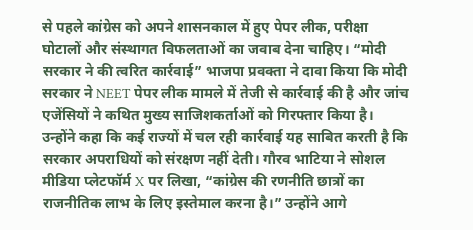से पहले कांग्रेस को अपने शासनकाल में हुए पेपर लीक, परीक्षा घोटालों और संस्थागत विफलताओं का जवाब देना चाहिए। “मोदी सरकार ने की त्वरित कार्रवाई” भाजपा प्रवक्ता ने दावा किया कि मोदी सरकार ने NEET पेपर लीक मामले में तेजी से कार्रवाई की है और जांच एजेंसियों ने कथित मुख्य साजिशकर्ताओं को गिरफ्तार किया है। उन्होंने कहा कि कई राज्यों में चल रही कार्रवाई यह साबित करती है कि सरकार अपराधियों को संरक्षण नहीं देती। गौरव भाटिया ने सोशल मीडिया प्लेटफॉर्म X पर लिखा, “कांग्रेस की रणनीति छात्रों का राजनीतिक लाभ के लिए इस्तेमाल करना है।” उन्होंने आगे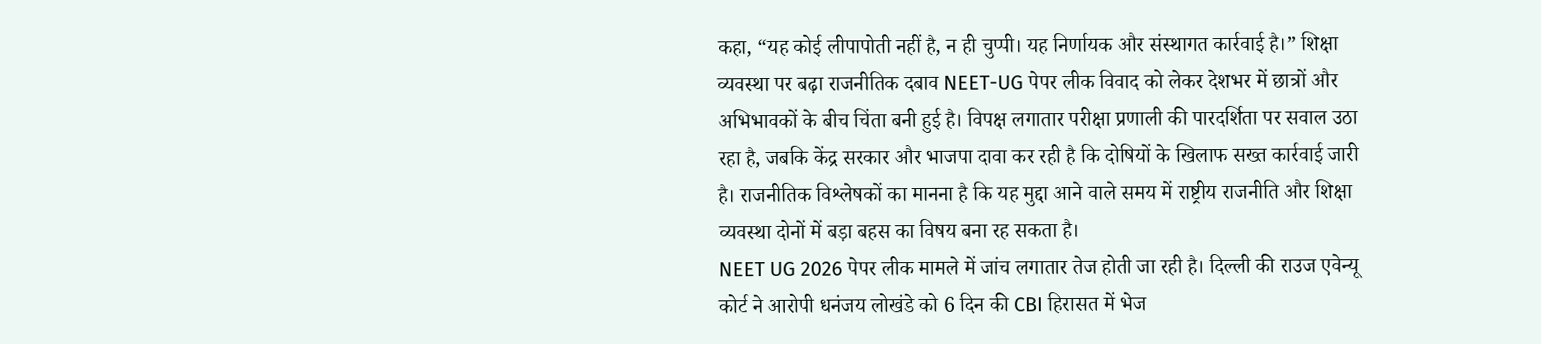कहा, “यह कोई लीपापोती नहीं है, न ही चुप्पी। यह निर्णायक और संस्थागत कार्रवाई है।” शिक्षा व्यवस्था पर बढ़ा राजनीतिक दबाव NEET-UG पेपर लीक विवाद को लेकर देशभर में छात्रों और अभिभावकों के बीच चिंता बनी हुई है। विपक्ष लगातार परीक्षा प्रणाली की पारदर्शिता पर सवाल उठा रहा है, जबकि केंद्र सरकार और भाजपा दावा कर रही है कि दोषियों के खिलाफ सख्त कार्रवाई जारी है। राजनीतिक विश्लेषकों का मानना है कि यह मुद्दा आने वाले समय में राष्ट्रीय राजनीति और शिक्षा व्यवस्था दोनों में बड़ा बहस का विषय बना रह सकता है।
NEET UG 2026 पेपर लीक मामले में जांच लगातार तेज होती जा रही है। दिल्ली की राउज एवेन्यू कोर्ट ने आरोपी धनंजय लोखंडे को 6 दिन की CBI हिरासत में भेज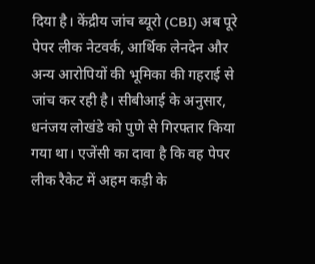दिया है। केंद्रीय जांच ब्यूरो (CBI) अब पूरे पेपर लीक नेटवर्क, आर्थिक लेनदेन और अन्य आरोपियों की भूमिका की गहराई से जांच कर रही है। सीबीआई के अनुसार, धनंजय लोखंडे को पुणे से गिरफ्तार किया गया था। एजेंसी का दावा है कि वह पेपर लीक रैकेट में अहम कड़ी के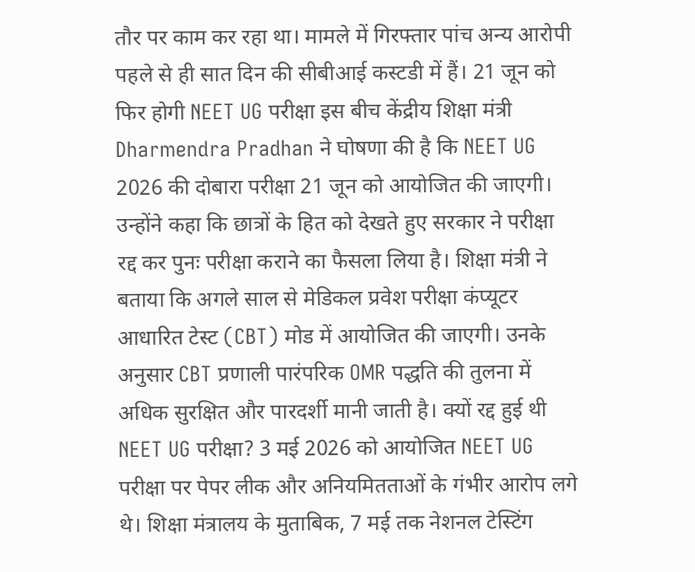तौर पर काम कर रहा था। मामले में गिरफ्तार पांच अन्य आरोपी पहले से ही सात दिन की सीबीआई कस्टडी में हैं। 21 जून को फिर होगी NEET UG परीक्षा इस बीच केंद्रीय शिक्षा मंत्री Dharmendra Pradhan ने घोषणा की है कि NEET UG 2026 की दोबारा परीक्षा 21 जून को आयोजित की जाएगी। उन्होंने कहा कि छात्रों के हित को देखते हुए सरकार ने परीक्षा रद्द कर पुनः परीक्षा कराने का फैसला लिया है। शिक्षा मंत्री ने बताया कि अगले साल से मेडिकल प्रवेश परीक्षा कंप्यूटर आधारित टेस्ट (CBT) मोड में आयोजित की जाएगी। उनके अनुसार CBT प्रणाली पारंपरिक OMR पद्धति की तुलना में अधिक सुरक्षित और पारदर्शी मानी जाती है। क्यों रद्द हुई थी NEET UG परीक्षा? 3 मई 2026 को आयोजित NEET UG परीक्षा पर पेपर लीक और अनियमितताओं के गंभीर आरोप लगे थे। शिक्षा मंत्रालय के मुताबिक, 7 मई तक नेशनल टेस्टिंग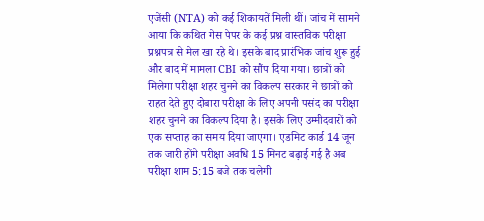एजेंसी (NTA) को कई शिकायतें मिली थीं। जांच में सामने आया कि कथित गेस पेपर के कई प्रश्न वास्तविक परीक्षा प्रश्नपत्र से मेल खा रहे थे। इसके बाद प्रारंभिक जांच शुरू हुई और बाद में मामला CBI को सौंप दिया गया। छात्रों को मिलेगा परीक्षा शहर चुनने का विकल्प सरकार ने छात्रों को राहत देते हुए दोबारा परीक्षा के लिए अपनी पसंद का परीक्षा शहर चुनने का विकल्प दिया है। इसके लिए उम्मीदवारों को एक सप्ताह का समय दिया जाएगा। एडमिट कार्ड 14 जून तक जारी होंगे परीक्षा अवधि 15 मिनट बढ़ाई गई है अब परीक्षा शाम 5:15 बजे तक चलेगी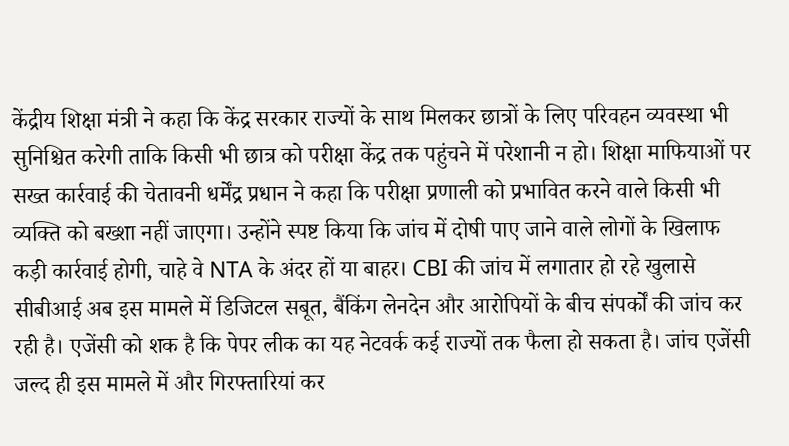केंद्रीय शिक्षा मंत्री ने कहा कि केंद्र सरकार राज्यों के साथ मिलकर छात्रों के लिए परिवहन व्यवस्था भी सुनिश्चित करेगी ताकि किसी भी छात्र को परीक्षा केंद्र तक पहुंचने में परेशानी न हो। शिक्षा माफियाओं पर सख्त कार्रवाई की चेतावनी धर्मेंद्र प्रधान ने कहा कि परीक्षा प्रणाली को प्रभावित करने वाले किसी भी व्यक्ति को बख्शा नहीं जाएगा। उन्होंने स्पष्ट किया कि जांच में दोषी पाए जाने वाले लोगों के खिलाफ कड़ी कार्रवाई होगी, चाहे वे NTA के अंदर हों या बाहर। CBI की जांच में लगातार हो रहे खुलासे सीबीआई अब इस मामले में डिजिटल सबूत, बैंकिंग लेनदेन और आरोपियों के बीच संपर्कों की जांच कर रही है। एजेंसी को शक है कि पेपर लीक का यह नेटवर्क कई राज्यों तक फैला हो सकता है। जांच एजेंसी जल्द ही इस मामले में और गिरफ्तारियां कर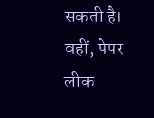सकती है। वहीं, पेपर लीक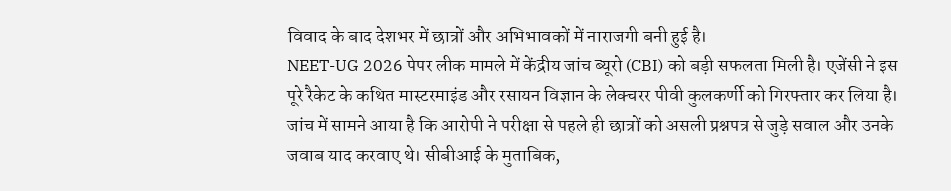विवाद के बाद देशभर में छात्रों और अभिभावकों में नाराजगी बनी हुई है।
NEET-UG 2026 पेपर लीक मामले में केंद्रीय जांच ब्यूरो (CBI) को बड़ी सफलता मिली है। एजेंसी ने इस पूरे रैकेट के कथित मास्टरमाइंड और रसायन विज्ञान के लेक्चरर पीवी कुलकर्णी को गिरफ्तार कर लिया है। जांच में सामने आया है कि आरोपी ने परीक्षा से पहले ही छात्रों को असली प्रश्नपत्र से जुड़े सवाल और उनके जवाब याद करवाए थे। सीबीआई के मुताबिक,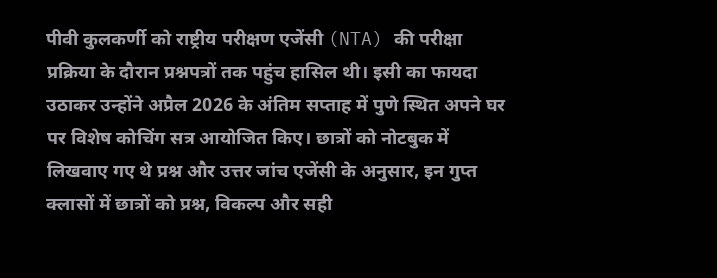पीवी कुलकर्णी को राष्ट्रीय परीक्षण एजेंसी (NTA) की परीक्षा प्रक्रिया के दौरान प्रश्नपत्रों तक पहुंच हासिल थी। इसी का फायदा उठाकर उन्होंने अप्रैल 2026 के अंतिम सप्ताह में पुणे स्थित अपने घर पर विशेष कोचिंग सत्र आयोजित किए। छात्रों को नोटबुक में लिखवाए गए थे प्रश्न और उत्तर जांच एजेंसी के अनुसार, इन गुप्त क्लासों में छात्रों को प्रश्न, विकल्प और सही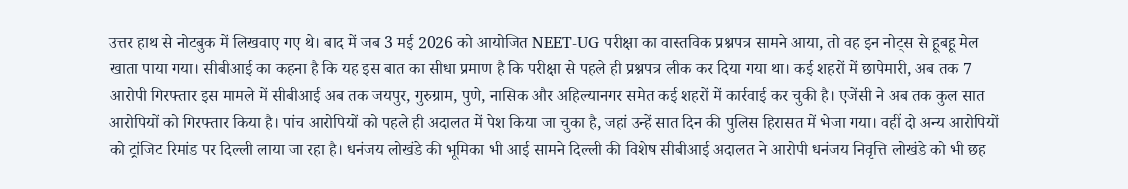उत्तर हाथ से नोटबुक में लिखवाए गए थे। बाद में जब 3 मई 2026 को आयोजित NEET-UG परीक्षा का वास्तविक प्रश्नपत्र सामने आया, तो वह इन नोट्स से हूबहू मेल खाता पाया गया। सीबीआई का कहना है कि यह इस बात का सीधा प्रमाण है कि परीक्षा से पहले ही प्रश्नपत्र लीक कर दिया गया था। कई शहरों में छापेमारी, अब तक 7 आरोपी गिरफ्तार इस मामले में सीबीआई अब तक जयपुर, गुरुग्राम, पुणे, नासिक और अहिल्यानगर समेत कई शहरों में कार्रवाई कर चुकी है। एजेंसी ने अब तक कुल सात आरोपियों को गिरफ्तार किया है। पांच आरोपियों को पहले ही अदालत में पेश किया जा चुका है, जहां उन्हें सात दिन की पुलिस हिरासत में भेजा गया। वहीं दो अन्य आरोपियों को ट्रांजिट रिमांड पर दिल्ली लाया जा रहा है। धनंजय लोखंडे की भूमिका भी आई सामने दिल्ली की विशेष सीबीआई अदालत ने आरोपी धनंजय निवृत्ति लोखंडे को भी छह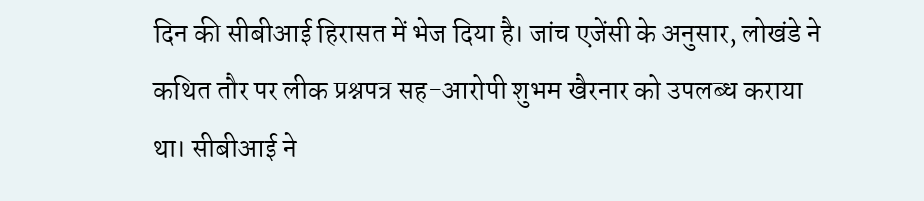दिन की सीबीआई हिरासत में भेज दिया है। जांच एजेंसी के अनुसार, लोखंडे ने कथित तौर पर लीक प्रश्नपत्र सह-आरोपी शुभम खैरनार को उपलब्ध कराया था। सीबीआई ने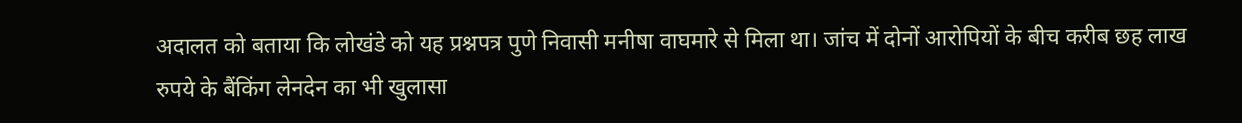अदालत को बताया कि लोखंडे को यह प्रश्नपत्र पुणे निवासी मनीषा वाघमारे से मिला था। जांच में दोनों आरोपियों के बीच करीब छह लाख रुपये के बैंकिंग लेनदेन का भी खुलासा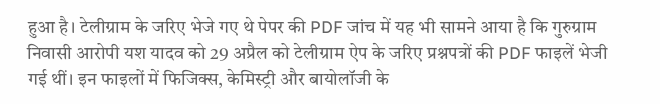हुआ है। टेलीग्राम के जरिए भेजे गए थे पेपर की PDF जांच में यह भी सामने आया है कि गुरुग्राम निवासी आरोपी यश यादव को 29 अप्रैल को टेलीग्राम ऐप के जरिए प्रश्नपत्रों की PDF फाइलें भेजी गई थीं। इन फाइलों में फिजिक्स, केमिस्ट्री और बायोलॉजी के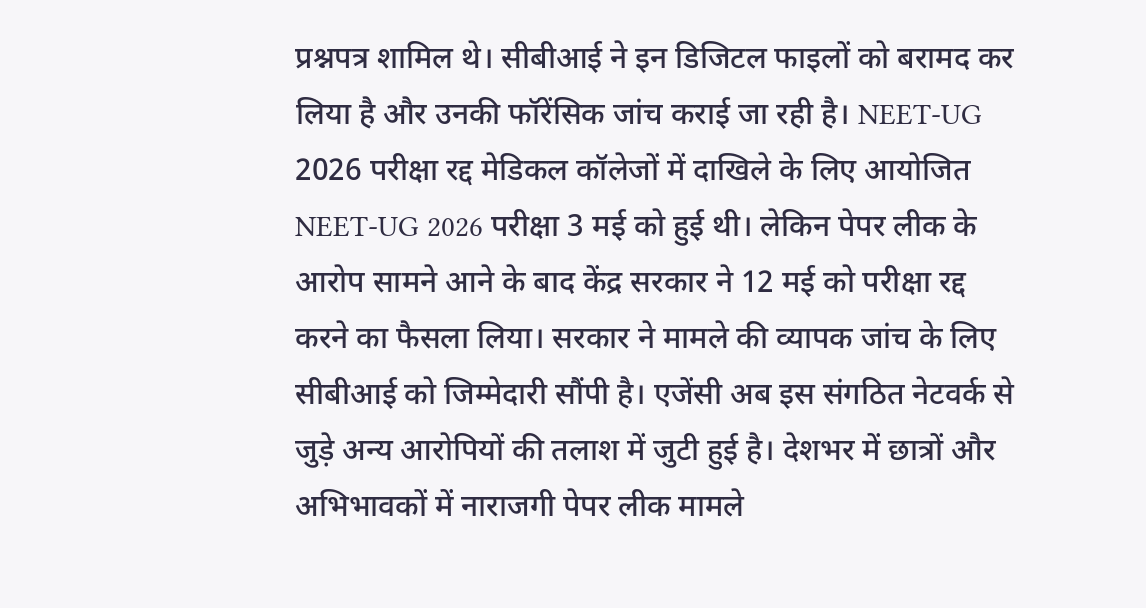प्रश्नपत्र शामिल थे। सीबीआई ने इन डिजिटल फाइलों को बरामद कर लिया है और उनकी फॉरेंसिक जांच कराई जा रही है। NEET-UG 2026 परीक्षा रद्द मेडिकल कॉलेजों में दाखिले के लिए आयोजित NEET-UG 2026 परीक्षा 3 मई को हुई थी। लेकिन पेपर लीक के आरोप सामने आने के बाद केंद्र सरकार ने 12 मई को परीक्षा रद्द करने का फैसला लिया। सरकार ने मामले की व्यापक जांच के लिए सीबीआई को जिम्मेदारी सौंपी है। एजेंसी अब इस संगठित नेटवर्क से जुड़े अन्य आरोपियों की तलाश में जुटी हुई है। देशभर में छात्रों और अभिभावकों में नाराजगी पेपर लीक मामले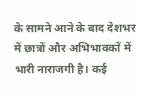के सामने आने के बाद देशभर में छात्रों और अभिभावकों में भारी नाराजगी है। कई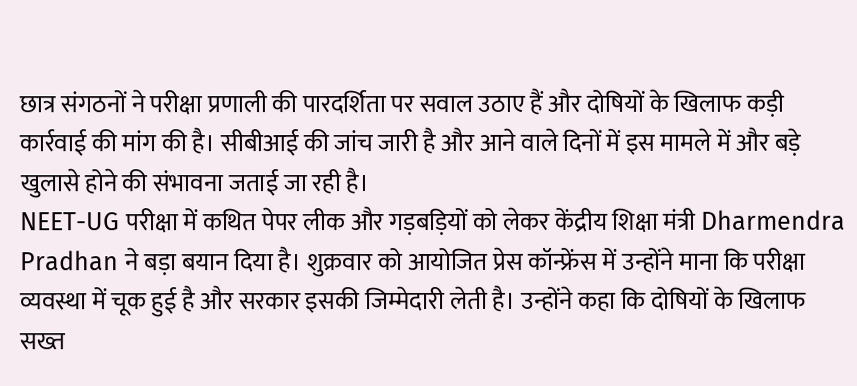छात्र संगठनों ने परीक्षा प्रणाली की पारदर्शिता पर सवाल उठाए हैं और दोषियों के खिलाफ कड़ी कार्रवाई की मांग की है। सीबीआई की जांच जारी है और आने वाले दिनों में इस मामले में और बड़े खुलासे होने की संभावना जताई जा रही है।
NEET-UG परीक्षा में कथित पेपर लीक और गड़बड़ियों को लेकर केंद्रीय शिक्षा मंत्री Dharmendra Pradhan ने बड़ा बयान दिया है। शुक्रवार को आयोजित प्रेस कॉन्फ्रेंस में उन्होंने माना कि परीक्षा व्यवस्था में चूक हुई है और सरकार इसकी जिम्मेदारी लेती है। उन्होंने कहा कि दोषियों के खिलाफ सख्त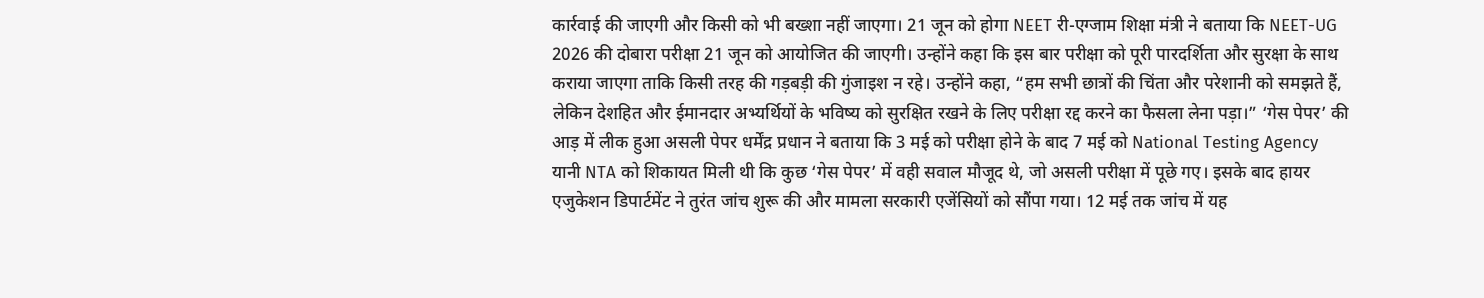कार्रवाई की जाएगी और किसी को भी बख्शा नहीं जाएगा। 21 जून को होगा NEET री-एग्जाम शिक्षा मंत्री ने बताया कि NEET-UG 2026 की दोबारा परीक्षा 21 जून को आयोजित की जाएगी। उन्होंने कहा कि इस बार परीक्षा को पूरी पारदर्शिता और सुरक्षा के साथ कराया जाएगा ताकि किसी तरह की गड़बड़ी की गुंजाइश न रहे। उन्होंने कहा, “हम सभी छात्रों की चिंता और परेशानी को समझते हैं, लेकिन देशहित और ईमानदार अभ्यर्थियों के भविष्य को सुरक्षित रखने के लिए परीक्षा रद्द करने का फैसला लेना पड़ा।” ‘गेस पेपर’ की आड़ में लीक हुआ असली पेपर धर्मेंद्र प्रधान ने बताया कि 3 मई को परीक्षा होने के बाद 7 मई को National Testing Agency यानी NTA को शिकायत मिली थी कि कुछ ‘गेस पेपर’ में वही सवाल मौजूद थे, जो असली परीक्षा में पूछे गए। इसके बाद हायर एजुकेशन डिपार्टमेंट ने तुरंत जांच शुरू की और मामला सरकारी एजेंसियों को सौंपा गया। 12 मई तक जांच में यह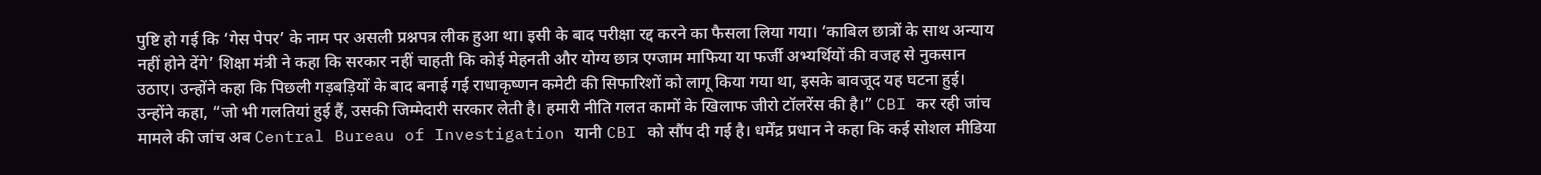पुष्टि हो गई कि ‘गेस पेपर’ के नाम पर असली प्रश्नपत्र लीक हुआ था। इसी के बाद परीक्षा रद्द करने का फैसला लिया गया। ‘काबिल छात्रों के साथ अन्याय नहीं होने देंगे’ शिक्षा मंत्री ने कहा कि सरकार नहीं चाहती कि कोई मेहनती और योग्य छात्र एग्जाम माफिया या फर्जी अभ्यर्थियों की वजह से नुकसान उठाए। उन्होंने कहा कि पिछली गड़बड़ियों के बाद बनाई गई राधाकृष्णन कमेटी की सिफारिशों को लागू किया गया था, इसके बावजूद यह घटना हुई। उन्होंने कहा, “जो भी गलतियां हुई हैं, उसकी जिम्मेदारी सरकार लेती है। हमारी नीति गलत कामों के खिलाफ जीरो टॉलरेंस की है।” CBI कर रही जांच मामले की जांच अब Central Bureau of Investigation यानी CBI को सौंप दी गई है। धर्मेंद्र प्रधान ने कहा कि कई सोशल मीडिया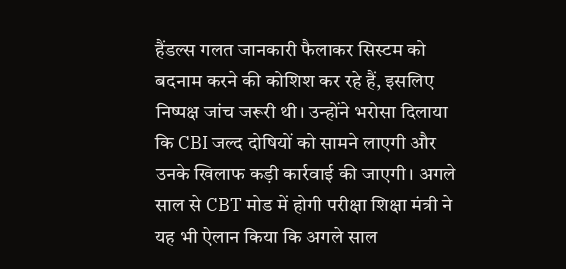हैंडल्स गलत जानकारी फैलाकर सिस्टम को बदनाम करने की कोशिश कर रहे हैं, इसलिए निष्पक्ष जांच जरूरी थी। उन्होंने भरोसा दिलाया कि CBI जल्द दोषियों को सामने लाएगी और उनके खिलाफ कड़ी कार्रवाई की जाएगी। अगले साल से CBT मोड में होगी परीक्षा शिक्षा मंत्री ने यह भी ऐलान किया कि अगले साल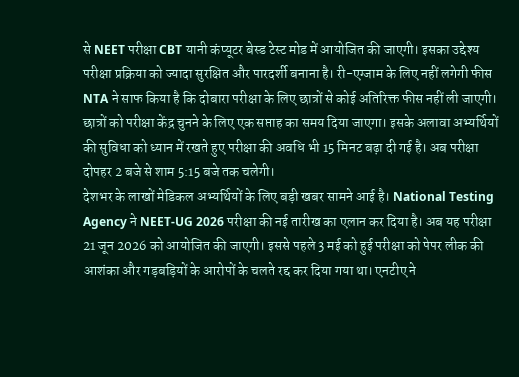से NEET परीक्षा CBT यानी कंप्यूटर बेस्ड टेस्ट मोड में आयोजित की जाएगी। इसका उद्देश्य परीक्षा प्रक्रिया को ज्यादा सुरक्षित और पारदर्शी बनाना है। री-एग्जाम के लिए नहीं लगेगी फीस NTA ने साफ किया है कि दोबारा परीक्षा के लिए छात्रों से कोई अतिरिक्त फीस नहीं ली जाएगी। छात्रों को परीक्षा केंद्र चुनने के लिए एक सप्ताह का समय दिया जाएगा। इसके अलावा अभ्यर्थियों की सुविधा को ध्यान में रखते हुए परीक्षा की अवधि भी 15 मिनट बढ़ा दी गई है। अब परीक्षा दोपहर 2 बजे से शाम 5:15 बजे तक चलेगी।
देशभर के लाखों मेडिकल अभ्यर्थियों के लिए बड़ी खबर सामने आई है। National Testing Agency ने NEET-UG 2026 परीक्षा की नई तारीख का एलान कर दिया है। अब यह परीक्षा 21 जून 2026 को आयोजित की जाएगी। इससे पहले 3 मई को हुई परीक्षा को पेपर लीक की आशंका और गड़बड़ियों के आरोपों के चलते रद्द कर दिया गया था। एनटीए ने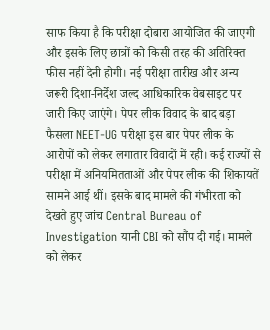साफ किया है कि परीक्षा दोबारा आयोजित की जाएगी और इसके लिए छात्रों को किसी तरह की अतिरिक्त फीस नहीं देनी होगी। नई परीक्षा तारीख और अन्य जरूरी दिशा-निर्देश जल्द आधिकारिक वेबसाइट पर जारी किए जाएंगे। पेपर लीक विवाद के बाद बड़ा फैसला NEET-UG परीक्षा इस बार पेपर लीक के आरोपों को लेकर लगातार विवादों में रही। कई राज्यों से परीक्षा में अनियमितताओं और पेपर लीक की शिकायतें सामने आई थीं। इसके बाद मामले की गंभीरता को देखते हुए जांच Central Bureau of Investigation यानी CBI को सौंप दी गई। मामले को लेकर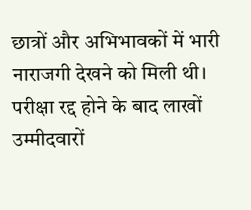छात्रों और अभिभावकों में भारी नाराजगी देखने को मिली थी। परीक्षा रद्द होने के बाद लाखों उम्मीदवारों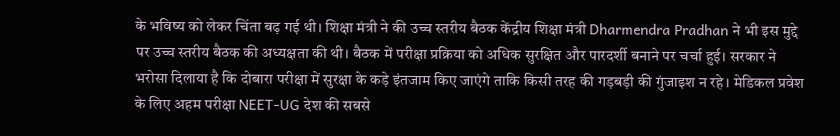के भविष्य को लेकर चिंता बढ़ गई थी। शिक्षा मंत्री ने की उच्च स्तरीय बैठक केंद्रीय शिक्षा मंत्री Dharmendra Pradhan ने भी इस मुद्दे पर उच्च स्तरीय बैठक की अध्यक्षता की थी। बैठक में परीक्षा प्रक्रिया को अधिक सुरक्षित और पारदर्शी बनाने पर चर्चा हुई। सरकार ने भरोसा दिलाया है कि दोबारा परीक्षा में सुरक्षा के कड़े इंतजाम किए जाएंगे ताकि किसी तरह की गड़बड़ी की गुंजाइश न रहे। मेडिकल प्रवेश के लिए अहम परीक्षा NEET-UG देश की सबसे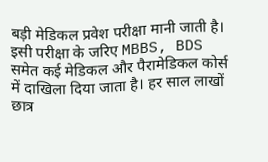बड़ी मेडिकल प्रवेश परीक्षा मानी जाती है। इसी परीक्षा के जरिए MBBS, BDS समेत कई मेडिकल और पैरामेडिकल कोर्स में दाखिला दिया जाता है। हर साल लाखों छात्र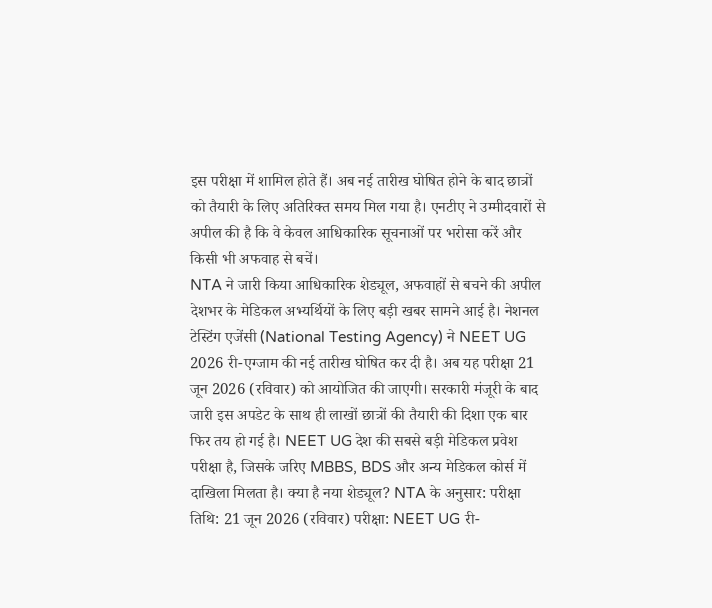इस परीक्षा में शामिल होते हैं। अब नई तारीख घोषित होने के बाद छात्रों को तैयारी के लिए अतिरिक्त समय मिल गया है। एनटीए ने उम्मीदवारों से अपील की है कि वे केवल आधिकारिक सूचनाओं पर भरोसा करें और किसी भी अफवाह से बचें।
NTA ने जारी किया आधिकारिक शेड्यूल, अफवाहों से बचने की अपील देशभर के मेडिकल अभ्यर्थियों के लिए बड़ी खबर सामने आई है। नेशनल टेस्टिंग एजेंसी (National Testing Agency) ने NEET UG 2026 री-एग्जाम की नई तारीख घोषित कर दी है। अब यह परीक्षा 21 जून 2026 (रविवार) को आयोजित की जाएगी। सरकारी मंजूरी के बाद जारी इस अपडेट के साथ ही लाखों छात्रों की तैयारी की दिशा एक बार फिर तय हो गई है। NEET UG देश की सबसे बड़ी मेडिकल प्रवेश परीक्षा है, जिसके जरिए MBBS, BDS और अन्य मेडिकल कोर्स में दाखिला मिलता है। क्या है नया शेड्यूल? NTA के अनुसार: परीक्षा तिथि: 21 जून 2026 (रविवार) परीक्षा: NEET UG री-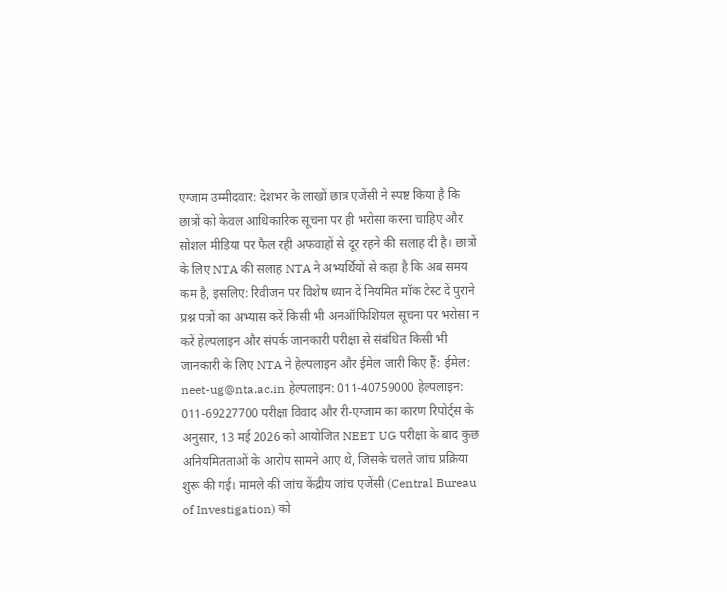एग्जाम उम्मीदवार: देशभर के लाखों छात्र एजेंसी ने स्पष्ट किया है कि छात्रों को केवल आधिकारिक सूचना पर ही भरोसा करना चाहिए और सोशल मीडिया पर फैल रही अफवाहों से दूर रहने की सलाह दी है। छात्रों के लिए NTA की सलाह NTA ने अभ्यर्थियों से कहा है कि अब समय कम है, इसलिए: रिवीजन पर विशेष ध्यान दें नियमित मॉक टेस्ट दें पुराने प्रश्न पत्रों का अभ्यास करें किसी भी अनऑफिशियल सूचना पर भरोसा न करें हेल्पलाइन और संपर्क जानकारी परीक्षा से संबंधित किसी भी जानकारी के लिए NTA ने हेल्पलाइन और ईमेल जारी किए हैं: ईमेल: neet-ug@nta.ac.in हेल्पलाइन: 011-40759000 हेल्पलाइन: 011-69227700 परीक्षा विवाद और री-एग्जाम का कारण रिपोर्ट्स के अनुसार, 13 मई 2026 को आयोजित NEET UG परीक्षा के बाद कुछ अनियमितताओं के आरोप सामने आए थे, जिसके चलते जांच प्रक्रिया शुरू की गई। मामले की जांच केंद्रीय जांच एजेंसी (Central Bureau of Investigation) को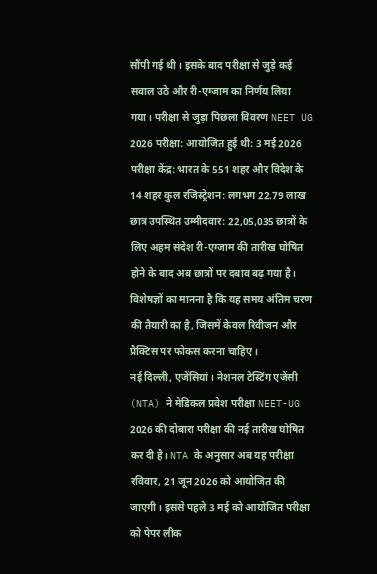सौंपी गई थी। इसके बाद परीक्षा से जुड़े कई सवाल उठे और री-एग्जाम का निर्णय लिया गया। परीक्षा से जुड़ा पिछला विवरण NEET UG 2026 परीक्षा: आयोजित हुई थी: 3 मई 2026 परीक्षा केंद्र: भारत के 551 शहर और विदेश के 14 शहर कुल रजिस्ट्रेशन: लगभग 22.79 लाख छात्र उपस्थित उम्मीदवार: 22,05,035 छात्रों के लिए अहम संदेश री-एग्जाम की तारीख घोषित होने के बाद अब छात्रों पर दबाव बढ़ गया है। विशेषज्ञों का मानना है कि यह समय अंतिम चरण की तैयारी का है, जिसमें केवल रिवीजन और प्रैक्टिस पर फोकस करना चाहिए।
नई दिल्ली, एजेंसियां। नेशनल टेस्टिंग एजेंसी (NTA) ने मेडिकल प्रवेश परीक्षा NEET-UG 2026 की दोबारा परीक्षा की नई तारीख घोषित कर दी है। NTA के अनुसार अब यह परीक्षा रविवार, 21 जून 2026 को आयोजित की जाएगी। इससे पहले 3 मई को आयोजित परीक्षा को पेपर लीक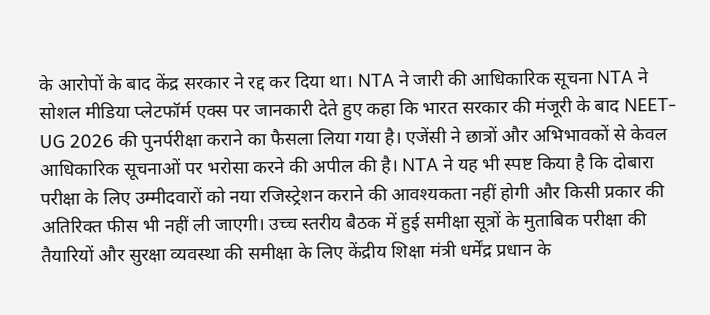के आरोपों के बाद केंद्र सरकार ने रद्द कर दिया था। NTA ने जारी की आधिकारिक सूचना NTA ने सोशल मीडिया प्लेटफॉर्म एक्स पर जानकारी देते हुए कहा कि भारत सरकार की मंजूरी के बाद NEET-UG 2026 की पुनर्परीक्षा कराने का फैसला लिया गया है। एजेंसी ने छात्रों और अभिभावकों से केवल आधिकारिक सूचनाओं पर भरोसा करने की अपील की है। NTA ने यह भी स्पष्ट किया है कि दोबारा परीक्षा के लिए उम्मीदवारों को नया रजिस्ट्रेशन कराने की आवश्यकता नहीं होगी और किसी प्रकार की अतिरिक्त फीस भी नहीं ली जाएगी। उच्च स्तरीय बैठक में हुई समीक्षा सूत्रों के मुताबिक परीक्षा की तैयारियों और सुरक्षा व्यवस्था की समीक्षा के लिए केंद्रीय शिक्षा मंत्री धर्मेंद्र प्रधान के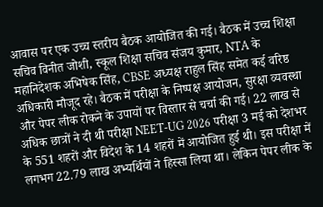आवास पर एक उच्च स्तरीय बैठक आयोजित की गई। बैठक में उच्च शिक्षा सचिव विनीत जोशी, स्कूल शिक्षा सचिव संजय कुमार, NTA के महानिदेशक अभिषेक सिंह, CBSE अध्यक्ष राहुल सिंह समेत कई वरिष्ठ अधिकारी मौजूद रहे। बैठक में परीक्षा के निष्पक्ष आयोजन, सुरक्षा व्यवस्था और पेपर लीक रोकने के उपायों पर विस्तार से चर्चा की गई। 22 लाख से अधिक छात्रों ने दी थी परीक्षा NEET-UG 2026 परीक्षा 3 मई को देशभर के 551 शहरों और विदेश के 14 शहरों में आयोजित हुई थी। इस परीक्षा में लगभग 22.79 लाख अभ्यर्थियों ने हिस्सा लिया था। लेकिन पेपर लीक के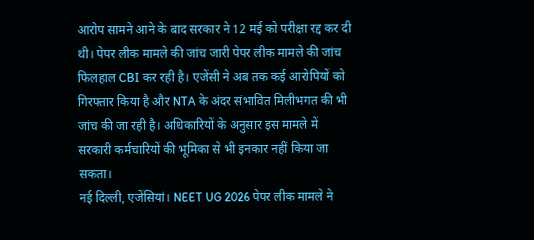आरोप सामने आने के बाद सरकार ने 12 मई को परीक्षा रद्द कर दी थी। पेपर लीक मामले की जांच जारी पेपर लीक मामले की जांच फिलहाल CBI कर रही है। एजेंसी ने अब तक कई आरोपियों को गिरफ्तार किया है और NTA के अंदर संभावित मिलीभगत की भी जांच की जा रही है। अधिकारियों के अनुसार इस मामले में सरकारी कर्मचारियों की भूमिका से भी इनकार नहीं किया जा सकता।
नई दिल्ली, एजेंसियां। NEET UG 2026 पेपर लीक मामले ने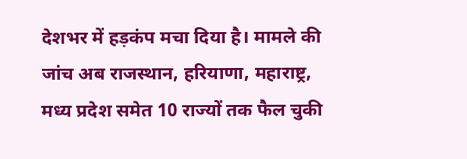देशभर में हड़कंप मचा दिया है। मामले की जांच अब राजस्थान, हरियाणा, महाराष्ट्र, मध्य प्रदेश समेत 10 राज्यों तक फैल चुकी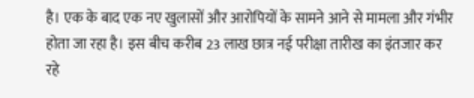है। एक के बाद एक नए खुलासों और आरोपियों के सामने आने से मामला और गंभीर होता जा रहा है। इस बीच करीब 23 लाख छात्र नई परीक्षा तारीख का इंतजार कर रहे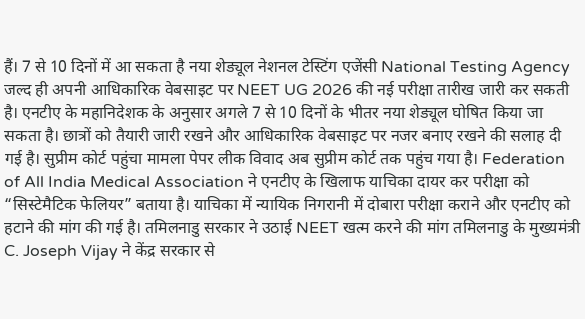हैं। 7 से 10 दिनों में आ सकता है नया शेड्यूल नेशनल टेस्टिंग एजेंसी National Testing Agency जल्द ही अपनी आधिकारिक वेबसाइट पर NEET UG 2026 की नई परीक्षा तारीख जारी कर सकती है। एनटीए के महानिदेशक के अनुसार अगले 7 से 10 दिनों के भीतर नया शेड्यूल घोषित किया जा सकता है। छात्रों को तैयारी जारी रखने और आधिकारिक वेबसाइट पर नजर बनाए रखने की सलाह दी गई है। सुप्रीम कोर्ट पहुंचा मामला पेपर लीक विवाद अब सुप्रीम कोर्ट तक पहुंच गया है। Federation of All India Medical Association ने एनटीए के खिलाफ याचिका दायर कर परीक्षा को “सिस्टेमैटिक फेलियर” बताया है। याचिका में न्यायिक निगरानी में दोबारा परीक्षा कराने और एनटीए को हटाने की मांग की गई है। तमिलनाडु सरकार ने उठाई NEET खत्म करने की मांग तमिलनाडु के मुख्यमंत्री C. Joseph Vijay ने केंद्र सरकार से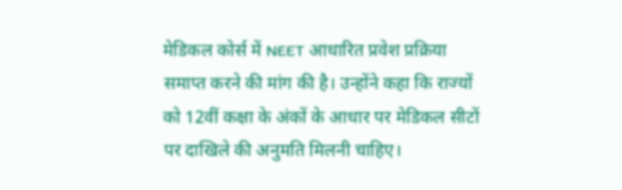मेडिकल कोर्स में NEET आधारित प्रवेश प्रक्रिया समाप्त करने की मांग की है। उन्होंने कहा कि राज्यों को 12वीं कक्षा के अंकों के आधार पर मेडिकल सीटों पर दाखिले की अनुमति मिलनी चाहिए।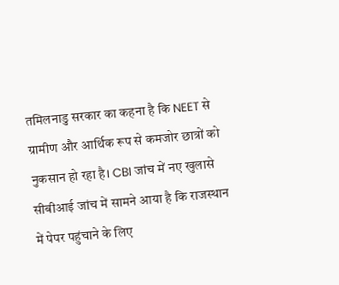तमिलनाडु सरकार का कहना है कि NEET से ग्रामीण और आर्थिक रूप से कमजोर छात्रों को नुकसान हो रहा है। CBI जांच में नए खुलासे सीबीआई जांच में सामने आया है कि राजस्थान में पेपर पहुंचाने के लिए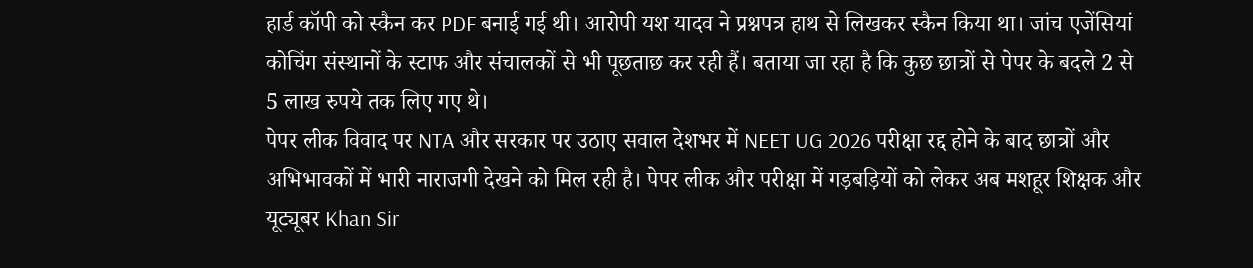हार्ड कॉपी को स्कैन कर PDF बनाई गई थी। आरोपी यश यादव ने प्रश्नपत्र हाथ से लिखकर स्कैन किया था। जांच एजेंसियां कोचिंग संस्थानों के स्टाफ और संचालकों से भी पूछताछ कर रही हैं। बताया जा रहा है कि कुछ छात्रों से पेपर के बदले 2 से 5 लाख रुपये तक लिए गए थे।
पेपर लीक विवाद पर NTA और सरकार पर उठाए सवाल देशभर में NEET UG 2026 परीक्षा रद्द होने के बाद छात्रों और अभिभावकों में भारी नाराजगी देखने को मिल रही है। पेपर लीक और परीक्षा में गड़बड़ियों को लेकर अब मशहूर शिक्षक और यूट्यूबर Khan Sir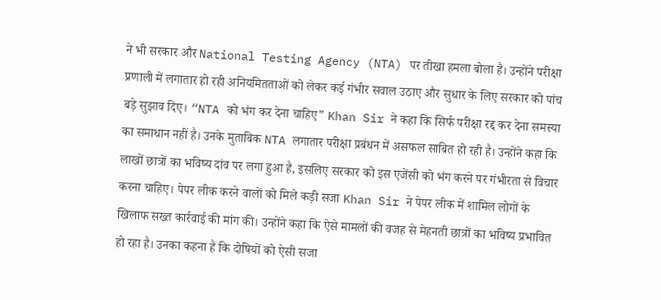ने भी सरकार और National Testing Agency (NTA) पर तीखा हमला बोला है। उन्होंने परीक्षा प्रणाली में लगातार हो रही अनियमितताओं को लेकर कई गंभीर सवाल उठाए और सुधार के लिए सरकार को पांच बड़े सुझाव दिए। “NTA को भंग कर देना चाहिए” Khan Sir ने कहा कि सिर्फ परीक्षा रद्द कर देना समस्या का समाधान नहीं है। उनके मुताबिक NTA लगातार परीक्षा प्रबंधन में असफल साबित हो रही है। उन्होंने कहा कि लाखों छात्रों का भविष्य दांव पर लगा हुआ है, इसलिए सरकार को इस एजेंसी को भंग करने पर गंभीरता से विचार करना चाहिए। पेपर लीक करने वालों को मिले कड़ी सजा Khan Sir ने पेपर लीक में शामिल लोगों के खिलाफ सख्त कार्रवाई की मांग की। उन्होंने कहा कि ऐसे मामलों की वजह से मेहनती छात्रों का भविष्य प्रभावित हो रहा है। उनका कहना है कि दोषियों को ऐसी सजा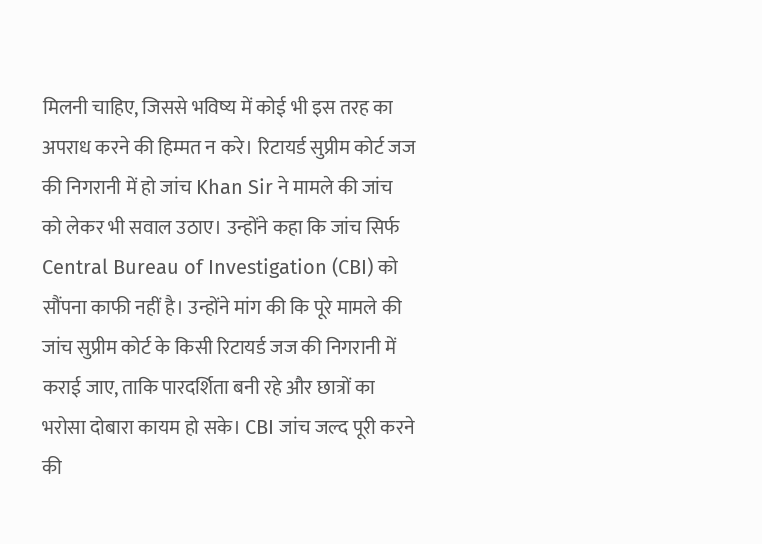मिलनी चाहिए, जिससे भविष्य में कोई भी इस तरह का अपराध करने की हिम्मत न करे। रिटायर्ड सुप्रीम कोर्ट जज की निगरानी में हो जांच Khan Sir ने मामले की जांच को लेकर भी सवाल उठाए। उन्होंने कहा कि जांच सिर्फ Central Bureau of Investigation (CBI) को सौंपना काफी नहीं है। उन्होंने मांग की कि पूरे मामले की जांच सुप्रीम कोर्ट के किसी रिटायर्ड जज की निगरानी में कराई जाए, ताकि पारदर्शिता बनी रहे और छात्रों का भरोसा दोबारा कायम हो सके। CBI जांच जल्द पूरी करने की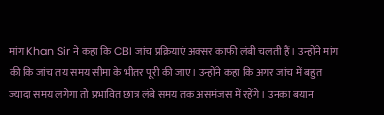मांग Khan Sir ने कहा कि CBI जांच प्रक्रियाएं अक्सर काफी लंबी चलती हैं। उन्होंने मांग की कि जांच तय समय सीमा के भीतर पूरी की जाए। उन्होंने कहा कि अगर जांच में बहुत ज्यादा समय लगेगा तो प्रभावित छात्र लंबे समय तक असमंजस में रहेंगे। उनका बयान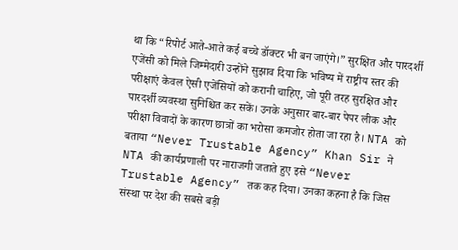था कि “रिपोर्ट आते-आते कई बच्चे डॉक्टर भी बन जाएंगे।” सुरक्षित और पारदर्शी एजेंसी को मिले जिम्मेदारी उन्होंने सुझाव दिया कि भविष्य में राष्ट्रीय स्तर की परीक्षाएं केवल ऐसी एजेंसियों को करानी चाहिए, जो पूरी तरह सुरक्षित और पारदर्शी व्यवस्था सुनिश्चित कर सकें। उनके अनुसार बार-बार पेपर लीक और परीक्षा विवादों के कारण छात्रों का भरोसा कमजोर होता जा रहा है। NTA को बताया “Never Trustable Agency” Khan Sir ने NTA की कार्यप्रणाली पर नाराजगी जताते हुए इसे “Never Trustable Agency” तक कह दिया। उनका कहना है कि जिस संस्था पर देश की सबसे बड़ी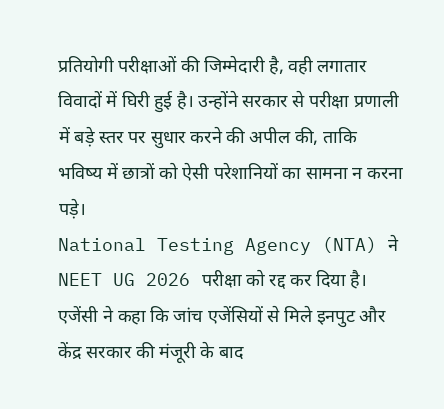प्रतियोगी परीक्षाओं की जिम्मेदारी है, वही लगातार विवादों में घिरी हुई है। उन्होंने सरकार से परीक्षा प्रणाली में बड़े स्तर पर सुधार करने की अपील की, ताकि भविष्य में छात्रों को ऐसी परेशानियों का सामना न करना पड़े।
National Testing Agency (NTA) ने NEET UG 2026 परीक्षा को रद्द कर दिया है। एजेंसी ने कहा कि जांच एजेंसियों से मिले इनपुट और केंद्र सरकार की मंजूरी के बाद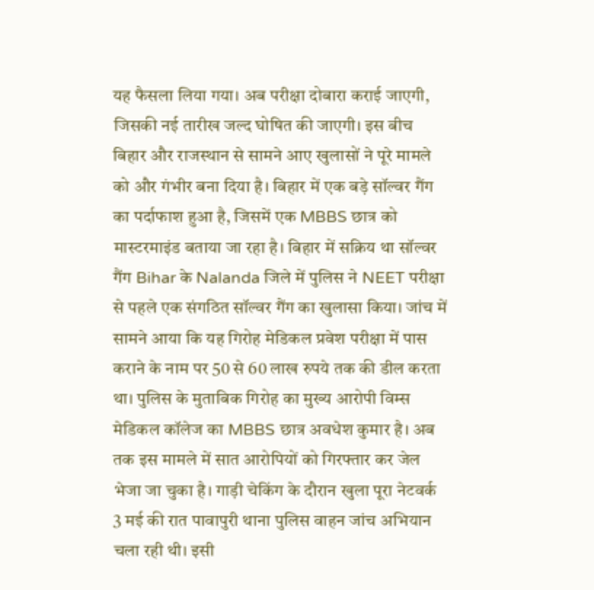यह फैसला लिया गया। अब परीक्षा दोबारा कराई जाएगी, जिसकी नई तारीख जल्द घोषित की जाएगी। इस बीच बिहार और राजस्थान से सामने आए खुलासों ने पूरे मामले को और गंभीर बना दिया है। बिहार में एक बड़े सॉल्वर गैंग का पर्दाफाश हुआ है, जिसमें एक MBBS छात्र को मास्टरमाइंड बताया जा रहा है। बिहार में सक्रिय था सॉल्वर गैंग Bihar के Nalanda जिले में पुलिस ने NEET परीक्षा से पहले एक संगठित सॉल्वर गैंग का खुलासा किया। जांच में सामने आया कि यह गिरोह मेडिकल प्रवेश परीक्षा में पास कराने के नाम पर 50 से 60 लाख रुपये तक की डील करता था। पुलिस के मुताबिक गिरोह का मुख्य आरोपी विम्स मेडिकल कॉलेज का MBBS छात्र अवधेश कुमार है। अब तक इस मामले में सात आरोपियों को गिरफ्तार कर जेल भेजा जा चुका है। गाड़ी चेकिंग के दौरान खुला पूरा नेटवर्क 3 मई की रात पावापुरी थाना पुलिस वाहन जांच अभियान चला रही थी। इसी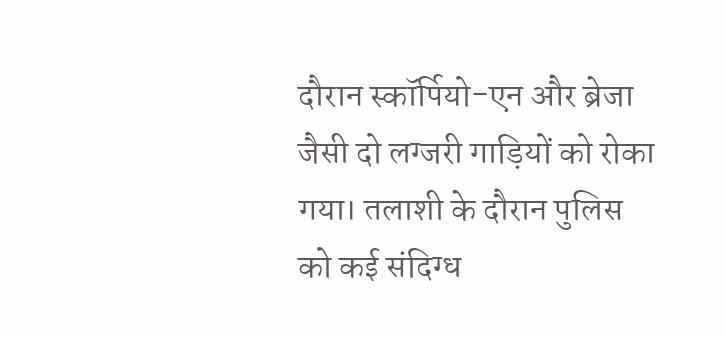दौरान स्कॉर्पियो-एन और ब्रेजा जैसी दो लग्जरी गाड़ियों को रोका गया। तलाशी के दौरान पुलिस को कई संदिग्ध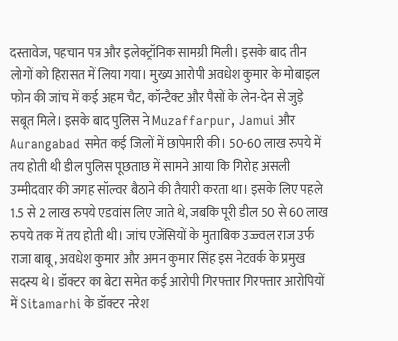दस्तावेज, पहचान पत्र और इलेक्ट्रॉनिक सामग्री मिली। इसके बाद तीन लोगों को हिरासत में लिया गया। मुख्य आरोपी अवधेश कुमार के मोबाइल फोन की जांच में कई अहम चैट, कॉन्टैक्ट और पैसों के लेन-देन से जुड़े सबूत मिले। इसके बाद पुलिस ने Muzaffarpur, Jamui और Aurangabad समेत कई जिलों में छापेमारी की। 50-60 लाख रुपये में तय होती थी डील पुलिस पूछताछ में सामने आया कि गिरोह असली उम्मीदवार की जगह सॉल्वर बैठाने की तैयारी करता था। इसके लिए पहले 1.5 से 2 लाख रुपये एडवांस लिए जाते थे, जबकि पूरी डील 50 से 60 लाख रुपये तक में तय होती थी। जांच एजेंसियों के मुताबिक उज्ज्वल राज उर्फ राजा बाबू, अवधेश कुमार और अमन कुमार सिंह इस नेटवर्क के प्रमुख सदस्य थे। डॉक्टर का बेटा समेत कई आरोपी गिरफ्तार गिरफ्तार आरोपियों में Sitamarhi के डॉक्टर नरेश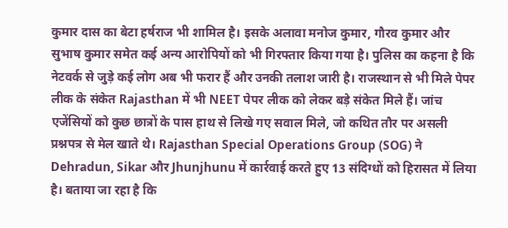कुमार दास का बेटा हर्षराज भी शामिल है। इसके अलावा मनोज कुमार, गौरव कुमार और सुभाष कुमार समेत कई अन्य आरोपियों को भी गिरफ्तार किया गया है। पुलिस का कहना है कि नेटवर्क से जुड़े कई लोग अब भी फरार हैं और उनकी तलाश जारी है। राजस्थान से भी मिले पेपर लीक के संकेत Rajasthan में भी NEET पेपर लीक को लेकर बड़े संकेत मिले हैं। जांच एजेंसियों को कुछ छात्रों के पास हाथ से लिखे गए सवाल मिले, जो कथित तौर पर असली प्रश्नपत्र से मेल खाते थे। Rajasthan Special Operations Group (SOG) ने Dehradun, Sikar और Jhunjhunu में कार्रवाई करते हुए 13 संदिग्धों को हिरासत में लिया है। बताया जा रहा है कि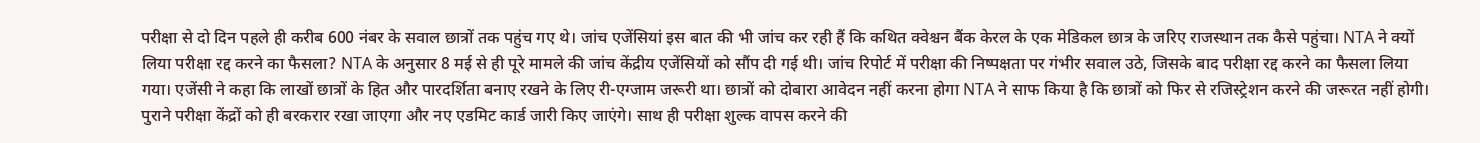परीक्षा से दो दिन पहले ही करीब 600 नंबर के सवाल छात्रों तक पहुंच गए थे। जांच एजेंसियां इस बात की भी जांच कर रही हैं कि कथित क्वेश्चन बैंक केरल के एक मेडिकल छात्र के जरिए राजस्थान तक कैसे पहुंचा। NTA ने क्यों लिया परीक्षा रद्द करने का फैसला? NTA के अनुसार 8 मई से ही पूरे मामले की जांच केंद्रीय एजेंसियों को सौंप दी गई थी। जांच रिपोर्ट में परीक्षा की निष्पक्षता पर गंभीर सवाल उठे, जिसके बाद परीक्षा रद्द करने का फैसला लिया गया। एजेंसी ने कहा कि लाखों छात्रों के हित और पारदर्शिता बनाए रखने के लिए री-एग्जाम जरूरी था। छात्रों को दोबारा आवेदन नहीं करना होगा NTA ने साफ किया है कि छात्रों को फिर से रजिस्ट्रेशन करने की जरूरत नहीं होगी। पुराने परीक्षा केंद्रों को ही बरकरार रखा जाएगा और नए एडमिट कार्ड जारी किए जाएंगे। साथ ही परीक्षा शुल्क वापस करने की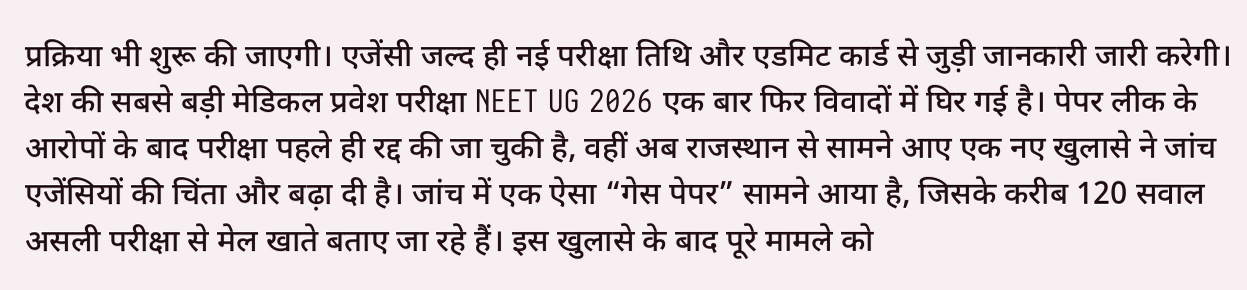प्रक्रिया भी शुरू की जाएगी। एजेंसी जल्द ही नई परीक्षा तिथि और एडमिट कार्ड से जुड़ी जानकारी जारी करेगी।
देश की सबसे बड़ी मेडिकल प्रवेश परीक्षा NEET UG 2026 एक बार फिर विवादों में घिर गई है। पेपर लीक के आरोपों के बाद परीक्षा पहले ही रद्द की जा चुकी है, वहीं अब राजस्थान से सामने आए एक नए खुलासे ने जांच एजेंसियों की चिंता और बढ़ा दी है। जांच में एक ऐसा “गेस पेपर” सामने आया है, जिसके करीब 120 सवाल असली परीक्षा से मेल खाते बताए जा रहे हैं। इस खुलासे के बाद पूरे मामले को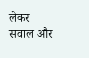लेकर सवाल और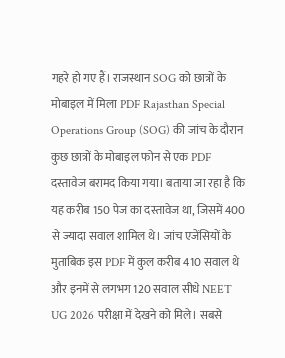गहरे हो गए हैं। राजस्थान SOG को छात्रों के मोबाइल में मिला PDF Rajasthan Special Operations Group (SOG) की जांच के दौरान कुछ छात्रों के मोबाइल फोन से एक PDF दस्तावेज बरामद किया गया। बताया जा रहा है कि यह करीब 150 पेज का दस्तावेज था, जिसमें 400 से ज्यादा सवाल शामिल थे। जांच एजेंसियों के मुताबिक इस PDF में कुल करीब 410 सवाल थे और इनमें से लगभग 120 सवाल सीधे NEET UG 2026 परीक्षा में देखने को मिले। सबसे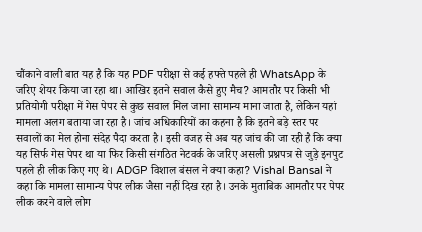चौंकाने वाली बात यह है कि यह PDF परीक्षा से कई हफ्ते पहले ही WhatsApp के जरिए शेयर किया जा रहा था। आखिर इतने सवाल कैसे हुए मैच? आमतौर पर किसी भी प्रतियोगी परीक्षा में गेस पेपर से कुछ सवाल मिल जाना सामान्य माना जाता है, लेकिन यहां मामला अलग बताया जा रहा है। जांच अधिकारियों का कहना है कि इतने बड़े स्तर पर सवालों का मेल होना संदेह पैदा करता है। इसी वजह से अब यह जांच की जा रही है कि क्या यह सिर्फ गेस पेपर था या फिर किसी संगठित नेटवर्क के जरिए असली प्रश्नपत्र से जुड़े इनपुट पहले ही लीक किए गए थे। ADGP विशाल बंसल ने क्या कहा? Vishal Bansal ने कहा कि मामला सामान्य पेपर लीक जैसा नहीं दिख रहा है। उनके मुताबिक आमतौर पर पेपर लीक करने वाले लोग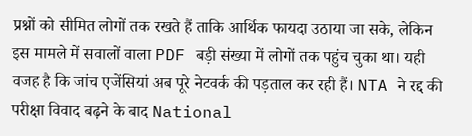प्रश्नों को सीमित लोगों तक रखते हैं ताकि आर्थिक फायदा उठाया जा सके, लेकिन इस मामले में सवालों वाला PDF बड़ी संख्या में लोगों तक पहुंच चुका था। यही वजह है कि जांच एजेंसियां अब पूरे नेटवर्क की पड़ताल कर रही हैं। NTA ने रद्द की परीक्षा विवाद बढ़ने के बाद National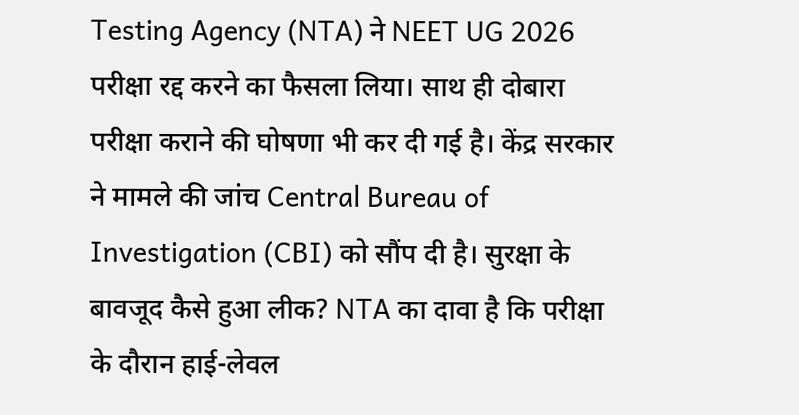Testing Agency (NTA) ने NEET UG 2026 परीक्षा रद्द करने का फैसला लिया। साथ ही दोबारा परीक्षा कराने की घोषणा भी कर दी गई है। केंद्र सरकार ने मामले की जांच Central Bureau of Investigation (CBI) को सौंप दी है। सुरक्षा के बावजूद कैसे हुआ लीक? NTA का दावा है कि परीक्षा के दौरान हाई-लेवल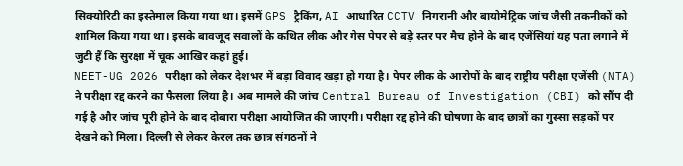सिक्योरिटी का इस्तेमाल किया गया था। इसमें GPS ट्रैकिंग, AI आधारित CCTV निगरानी और बायोमेट्रिक जांच जैसी तकनीकों को शामिल किया गया था। इसके बावजूद सवालों के कथित लीक और गेस पेपर से बड़े स्तर पर मैच होने के बाद एजेंसियां यह पता लगाने में जुटी हैं कि सुरक्षा में चूक आखिर कहां हुई।
NEET-UG 2026 परीक्षा को लेकर देशभर में बड़ा विवाद खड़ा हो गया है। पेपर लीक के आरोपों के बाद राष्ट्रीय परीक्षा एजेंसी (NTA) ने परीक्षा रद्द करने का फैसला लिया है। अब मामले की जांच Central Bureau of Investigation (CBI) को सौंप दी गई है और जांच पूरी होने के बाद दोबारा परीक्षा आयोजित की जाएगी। परीक्षा रद्द होने की घोषणा के बाद छात्रों का गुस्सा सड़कों पर देखने को मिला। दिल्ली से लेकर केरल तक छात्र संगठनों ने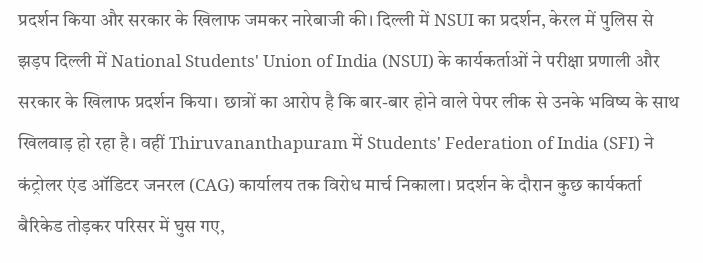प्रदर्शन किया और सरकार के खिलाफ जमकर नारेबाजी की। दिल्ली में NSUI का प्रदर्शन, केरल में पुलिस से झड़प दिल्ली में National Students' Union of India (NSUI) के कार्यकर्ताओं ने परीक्षा प्रणाली और सरकार के खिलाफ प्रदर्शन किया। छात्रों का आरोप है कि बार-बार होने वाले पेपर लीक से उनके भविष्य के साथ खिलवाड़ हो रहा है। वहीं Thiruvananthapuram में Students' Federation of India (SFI) ने कंट्रोलर एंड ऑडिटर जनरल (CAG) कार्यालय तक विरोध मार्च निकाला। प्रदर्शन के दौरान कुछ कार्यकर्ता बैरिकेड तोड़कर परिसर में घुस गए,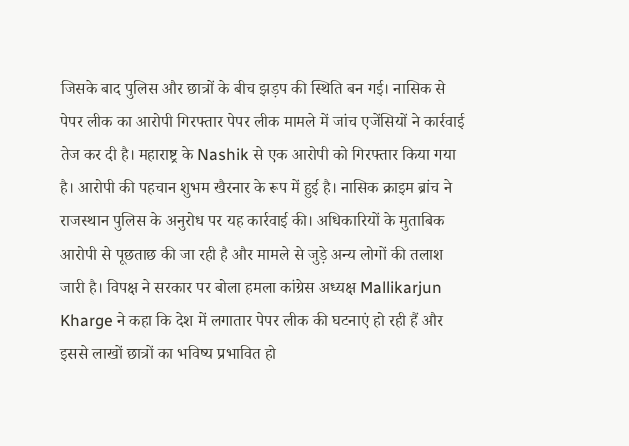जिसके बाद पुलिस और छात्रों के बीच झड़प की स्थिति बन गई। नासिक से पेपर लीक का आरोपी गिरफ्तार पेपर लीक मामले में जांच एजेंसियों ने कार्रवाई तेज कर दी है। महाराष्ट्र के Nashik से एक आरोपी को गिरफ्तार किया गया है। आरोपी की पहचान शुभम खैरनार के रूप में हुई है। नासिक क्राइम ब्रांच ने राजस्थान पुलिस के अनुरोध पर यह कार्रवाई की। अधिकारियों के मुताबिक आरोपी से पूछताछ की जा रही है और मामले से जुड़े अन्य लोगों की तलाश जारी है। विपक्ष ने सरकार पर बोला हमला कांग्रेस अध्यक्ष Mallikarjun Kharge ने कहा कि देश में लगातार पेपर लीक की घटनाएं हो रही हैं और इससे लाखों छात्रों का भविष्य प्रभावित हो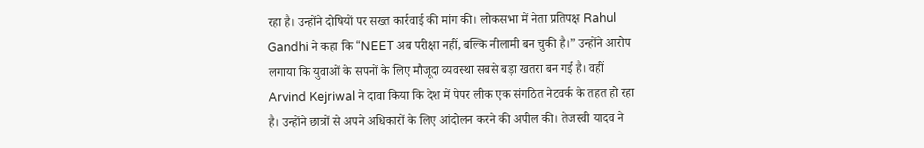रहा है। उन्होंने दोषियों पर सख्त कार्रवाई की मांग की। लोकसभा में नेता प्रतिपक्ष Rahul Gandhi ने कहा कि “NEET अब परीक्षा नहीं, बल्कि नीलामी बन चुकी है।” उन्होंने आरोप लगाया कि युवाओं के सपनों के लिए मौजूदा व्यवस्था सबसे बड़ा खतरा बन गई है। वहीं Arvind Kejriwal ने दावा किया कि देश में पेपर लीक एक संगठित नेटवर्क के तहत हो रहा है। उन्होंने छात्रों से अपने अधिकारों के लिए आंदोलन करने की अपील की। तेजस्वी यादव ने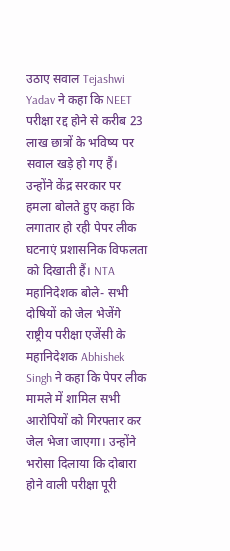उठाए सवाल Tejashwi Yadav ने कहा कि NEET परीक्षा रद्द होने से करीब 23 लाख छात्रों के भविष्य पर सवाल खड़े हो गए हैं। उन्होंने केंद्र सरकार पर हमला बोलते हुए कहा कि लगातार हो रही पेपर लीक घटनाएं प्रशासनिक विफलता को दिखाती हैं। NTA महानिदेशक बोले- सभी दोषियों को जेल भेजेंगे राष्ट्रीय परीक्षा एजेंसी के महानिदेशक Abhishek Singh ने कहा कि पेपर लीक मामले में शामिल सभी आरोपियों को गिरफ्तार कर जेल भेजा जाएगा। उन्होंने भरोसा दिलाया कि दोबारा होने वाली परीक्षा पूरी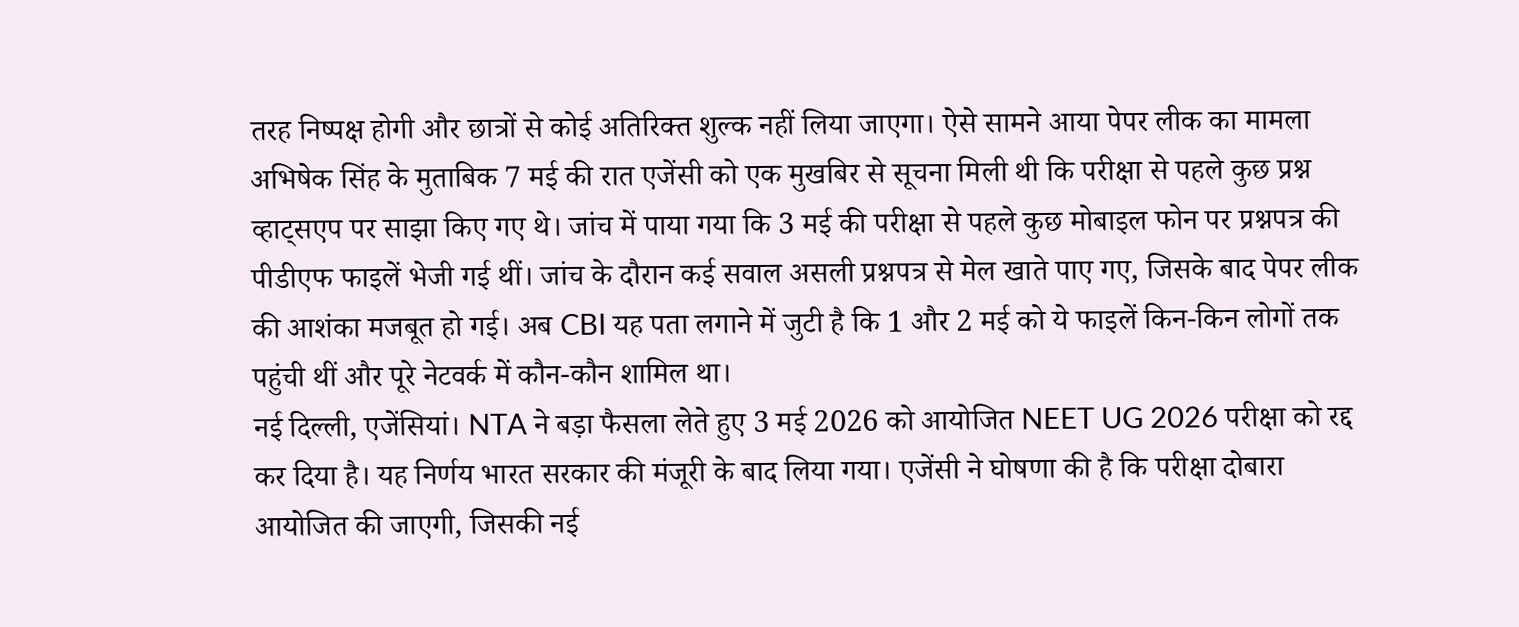तरह निष्पक्ष होगी और छात्रों से कोई अतिरिक्त शुल्क नहीं लिया जाएगा। ऐसे सामने आया पेपर लीक का मामला अभिषेक सिंह के मुताबिक 7 मई की रात एजेंसी को एक मुखबिर से सूचना मिली थी कि परीक्षा से पहले कुछ प्रश्न व्हाट्सएप पर साझा किए गए थे। जांच में पाया गया कि 3 मई की परीक्षा से पहले कुछ मोबाइल फोन पर प्रश्नपत्र की पीडीएफ फाइलें भेजी गई थीं। जांच के दौरान कई सवाल असली प्रश्नपत्र से मेल खाते पाए गए, जिसके बाद पेपर लीक की आशंका मजबूत हो गई। अब CBI यह पता लगाने में जुटी है कि 1 और 2 मई को ये फाइलें किन-किन लोगों तक पहुंची थीं और पूरे नेटवर्क में कौन-कौन शामिल था।
नई दिल्ली, एजेंसियां। NTA ने बड़ा फैसला लेते हुए 3 मई 2026 को आयोजित NEET UG 2026 परीक्षा को रद्द कर दिया है। यह निर्णय भारत सरकार की मंजूरी के बाद लिया गया। एजेंसी ने घोषणा की है कि परीक्षा दोबारा आयोजित की जाएगी, जिसकी नई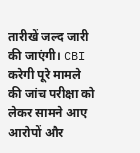तारीखें जल्द जारी की जाएंगी। CBI करेगी पूरे मामले की जांच परीक्षा को लेकर सामने आए आरोपों और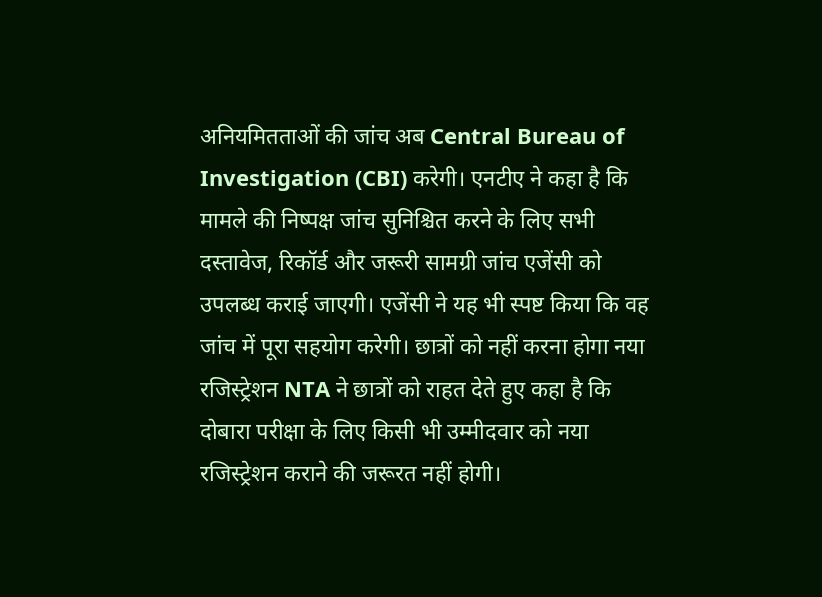अनियमितताओं की जांच अब Central Bureau of Investigation (CBI) करेगी। एनटीए ने कहा है कि मामले की निष्पक्ष जांच सुनिश्चित करने के लिए सभी दस्तावेज, रिकॉर्ड और जरूरी सामग्री जांच एजेंसी को उपलब्ध कराई जाएगी। एजेंसी ने यह भी स्पष्ट किया कि वह जांच में पूरा सहयोग करेगी। छात्रों को नहीं करना होगा नया रजिस्ट्रेशन NTA ने छात्रों को राहत देते हुए कहा है कि दोबारा परीक्षा के लिए किसी भी उम्मीदवार को नया रजिस्ट्रेशन कराने की जरूरत नहीं होगी।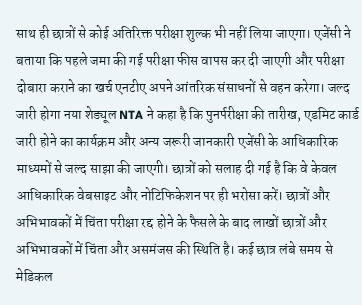साथ ही छात्रों से कोई अतिरिक्त परीक्षा शुल्क भी नहीं लिया जाएगा। एजेंसी ने बताया कि पहले जमा की गई परीक्षा फीस वापस कर दी जाएगी और परीक्षा दोबारा कराने का खर्च एनटीए अपने आंतरिक संसाधनों से वहन करेगा। जल्द जारी होगा नया शेड्यूल NTA ने कहा है कि पुनर्परीक्षा की तारीख, एडमिट कार्ड जारी होने का कार्यक्रम और अन्य जरूरी जानकारी एजेंसी के आधिकारिक माध्यमों से जल्द साझा की जाएगी। छात्रों को सलाह दी गई है कि वे केवल आधिकारिक वेबसाइट और नोटिफिकेशन पर ही भरोसा करें। छात्रों और अभिभावकों में चिंता परीक्षा रद्द होने के फैसले के बाद लाखों छात्रों और अभिभावकों में चिंता और असमंजस की स्थिति है। कई छात्र लंबे समय से मेडिकल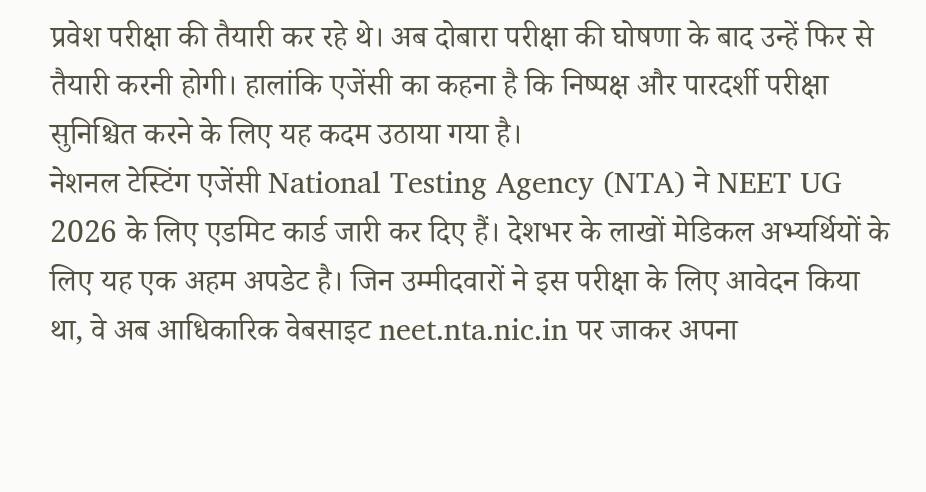प्रवेश परीक्षा की तैयारी कर रहे थे। अब दोबारा परीक्षा की घोषणा के बाद उन्हें फिर से तैयारी करनी होगी। हालांकि एजेंसी का कहना है कि निष्पक्ष और पारदर्शी परीक्षा सुनिश्चित करने के लिए यह कदम उठाया गया है।
नेशनल टेस्टिंग एजेंसी National Testing Agency (NTA) ने NEET UG 2026 के लिए एडमिट कार्ड जारी कर दिए हैं। देशभर के लाखों मेडिकल अभ्यर्थियों के लिए यह एक अहम अपडेट है। जिन उम्मीदवारों ने इस परीक्षा के लिए आवेदन किया था, वे अब आधिकारिक वेबसाइट neet.nta.nic.in पर जाकर अपना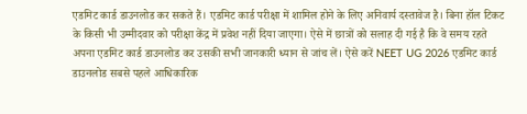एडमिट कार्ड डाउनलोड कर सकते हैं। एडमिट कार्ड परीक्षा में शामिल होने के लिए अनिवार्य दस्तावेज है। बिना हॉल टिकट के किसी भी उम्मीदवार को परीक्षा केंद्र में प्रवेश नहीं दिया जाएगा। ऐसे में छात्रों को सलाह दी गई है कि वे समय रहते अपना एडमिट कार्ड डाउनलोड कर उसकी सभी जानकारी ध्यान से जांच लें। ऐसे करें NEET UG 2026 एडमिट कार्ड डाउनलोड सबसे पहले आधिकारिक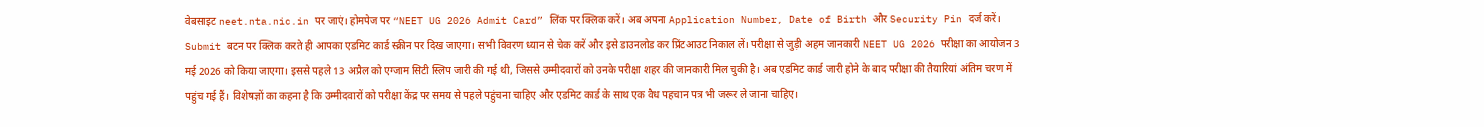वेबसाइट neet.nta.nic.in पर जाएं। होमपेज पर “NEET UG 2026 Admit Card” लिंक पर क्लिक करें। अब अपना Application Number, Date of Birth और Security Pin दर्ज करें। Submit बटन पर क्लिक करते ही आपका एडमिट कार्ड स्क्रीन पर दिख जाएगा। सभी विवरण ध्यान से चेक करें और इसे डाउनलोड कर प्रिंटआउट निकाल लें। परीक्षा से जुड़ी अहम जानकारी NEET UG 2026 परीक्षा का आयोजन 3 मई 2026 को किया जाएगा। इससे पहले 13 अप्रैल को एग्जाम सिटी स्लिप जारी की गई थी, जिससे उम्मीदवारों को उनके परीक्षा शहर की जानकारी मिल चुकी है। अब एडमिट कार्ड जारी होने के बाद परीक्षा की तैयारियां अंतिम चरण में पहुंच गई हैं। विशेषज्ञों का कहना है कि उम्मीदवारों को परीक्षा केंद्र पर समय से पहले पहुंचना चाहिए और एडमिट कार्ड के साथ एक वैध पहचान पत्र भी जरूर ले जाना चाहिए।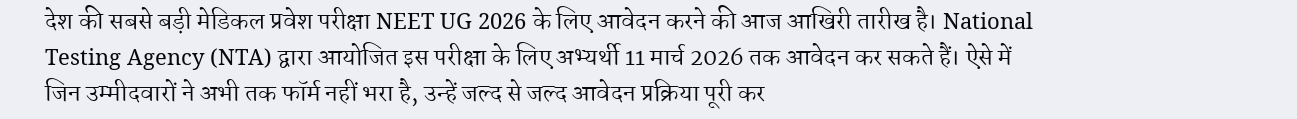देश की सबसे बड़ी मेडिकल प्रवेश परीक्षा NEET UG 2026 के लिए आवेदन करने की आज आखिरी तारीख है। National Testing Agency (NTA) द्वारा आयोजित इस परीक्षा के लिए अभ्यर्थी 11 मार्च 2026 तक आवेदन कर सकते हैं। ऐसे में जिन उम्मीदवारों ने अभी तक फॉर्म नहीं भरा है, उन्हें जल्द से जल्द आवेदन प्रक्रिया पूरी कर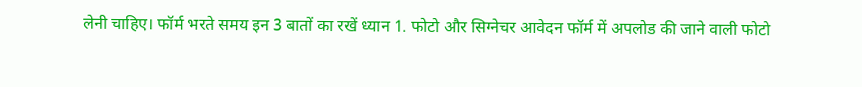लेनी चाहिए। फॉर्म भरते समय इन 3 बातों का रखें ध्यान 1. फोटो और सिग्नेचर आवेदन फॉर्म में अपलोड की जाने वाली फोटो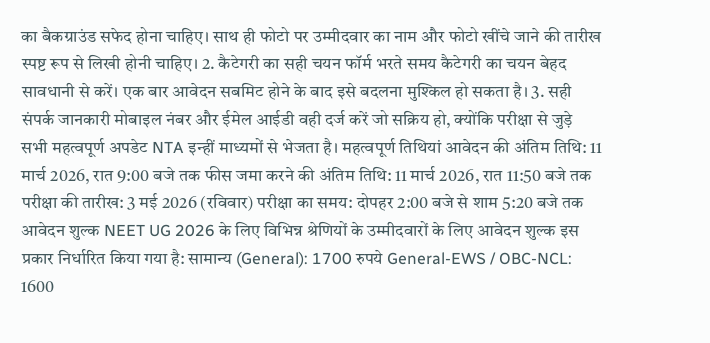का बैकग्राउंड सफेद होना चाहिए। साथ ही फोटो पर उम्मीदवार का नाम और फोटो खींचे जाने की तारीख स्पष्ट रूप से लिखी होनी चाहिए। 2. कैटेगरी का सही चयन फॉर्म भरते समय कैटेगरी का चयन बेहद सावधानी से करें। एक बार आवेदन सबमिट होने के बाद इसे बदलना मुश्किल हो सकता है। 3. सही संपर्क जानकारी मोबाइल नंबर और ईमेल आईडी वही दर्ज करें जो सक्रिय हो, क्योंकि परीक्षा से जुड़े सभी महत्वपूर्ण अपडेट NTA इन्हीं माध्यमों से भेजता है। महत्वपूर्ण तिथियां आवेदन की अंतिम तिथि: 11 मार्च 2026, रात 9:00 बजे तक फीस जमा करने की अंतिम तिथि: 11 मार्च 2026, रात 11:50 बजे तक परीक्षा की तारीख: 3 मई 2026 (रविवार) परीक्षा का समय: दोपहर 2:00 बजे से शाम 5:20 बजे तक आवेदन शुल्क NEET UG 2026 के लिए विभिन्न श्रेणियों के उम्मीदवारों के लिए आवेदन शुल्क इस प्रकार निर्धारित किया गया है: सामान्य (General): 1700 रुपये General-EWS / OBC-NCL: 1600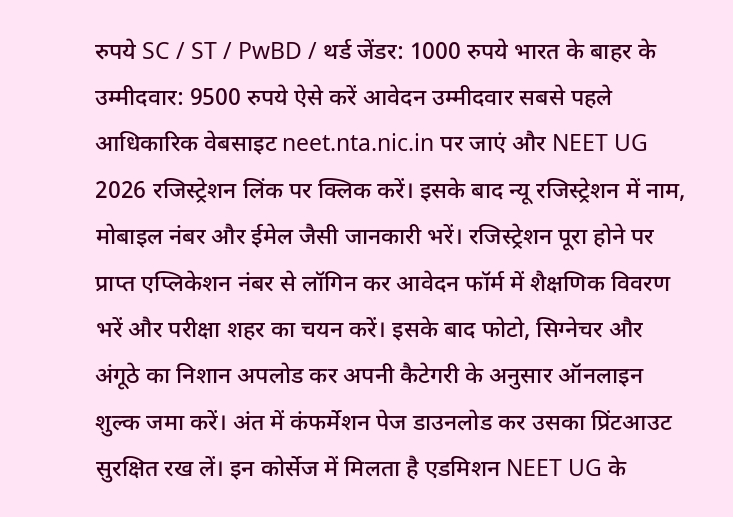रुपये SC / ST / PwBD / थर्ड जेंडर: 1000 रुपये भारत के बाहर के उम्मीदवार: 9500 रुपये ऐसे करें आवेदन उम्मीदवार सबसे पहले आधिकारिक वेबसाइट neet.nta.nic.in पर जाएं और NEET UG 2026 रजिस्ट्रेशन लिंक पर क्लिक करें। इसके बाद न्यू रजिस्ट्रेशन में नाम, मोबाइल नंबर और ईमेल जैसी जानकारी भरें। रजिस्ट्रेशन पूरा होने पर प्राप्त एप्लिकेशन नंबर से लॉगिन कर आवेदन फॉर्म में शैक्षणिक विवरण भरें और परीक्षा शहर का चयन करें। इसके बाद फोटो, सिग्नेचर और अंगूठे का निशान अपलोड कर अपनी कैटेगरी के अनुसार ऑनलाइन शुल्क जमा करें। अंत में कंफर्मेशन पेज डाउनलोड कर उसका प्रिंटआउट सुरक्षित रख लें। इन कोर्सेज में मिलता है एडमिशन NEET UG के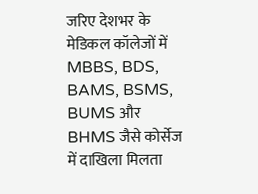जरिए देशभर के मेडिकल कॉलेजों में MBBS, BDS, BAMS, BSMS, BUMS और BHMS जैसे कोर्सेज में दाखिला मिलता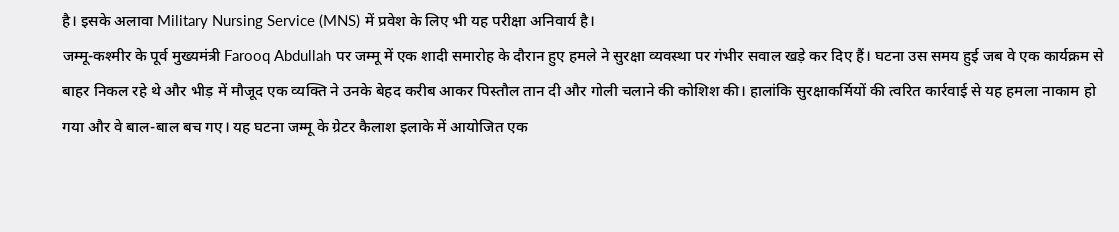है। इसके अलावा Military Nursing Service (MNS) में प्रवेश के लिए भी यह परीक्षा अनिवार्य है।
जम्मू-कश्मीर के पूर्व मुख्यमंत्री Farooq Abdullah पर जम्मू में एक शादी समारोह के दौरान हुए हमले ने सुरक्षा व्यवस्था पर गंभीर सवाल खड़े कर दिए हैं। घटना उस समय हुई जब वे एक कार्यक्रम से बाहर निकल रहे थे और भीड़ में मौजूद एक व्यक्ति ने उनके बेहद करीब आकर पिस्तौल तान दी और गोली चलाने की कोशिश की। हालांकि सुरक्षाकर्मियों की त्वरित कार्रवाई से यह हमला नाकाम हो गया और वे बाल-बाल बच गए। यह घटना जम्मू के ग्रेटर कैलाश इलाके में आयोजित एक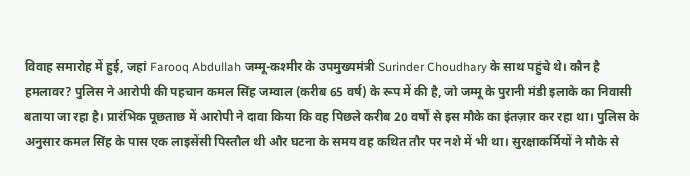विवाह समारोह में हुई, जहां Farooq Abdullah जम्मू-कश्मीर के उपमुख्यमंत्री Surinder Choudhary के साथ पहुंचे थे। कौन है हमलावर? पुलिस ने आरोपी की पहचान कमल सिंह जम्वाल (करीब 65 वर्ष) के रूप में की है, जो जम्मू के पुरानी मंडी इलाके का निवासी बताया जा रहा है। प्रारंभिक पूछताछ में आरोपी ने दावा किया कि वह पिछले करीब 20 वर्षों से इस मौके का इंतज़ार कर रहा था। पुलिस के अनुसार कमल सिंह के पास एक लाइसेंसी पिस्तौल थी और घटना के समय वह कथित तौर पर नशे में भी था। सुरक्षाकर्मियों ने मौके से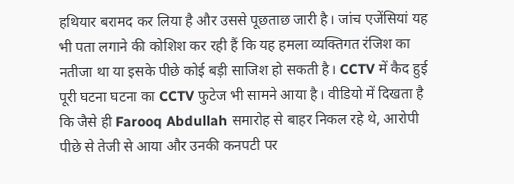हथियार बरामद कर लिया है और उससे पूछताछ जारी है। जांच एजेंसियां यह भी पता लगाने की कोशिश कर रही हैं कि यह हमला व्यक्तिगत रंजिश का नतीजा था या इसके पीछे कोई बड़ी साजिश हो सकती है। CCTV में कैद हुई पूरी घटना घटना का CCTV फुटेज भी सामने आया है। वीडियो में दिखता है कि जैसे ही Farooq Abdullah समारोह से बाहर निकल रहे थे, आरोपी पीछे से तेजी से आया और उनकी कनपटी पर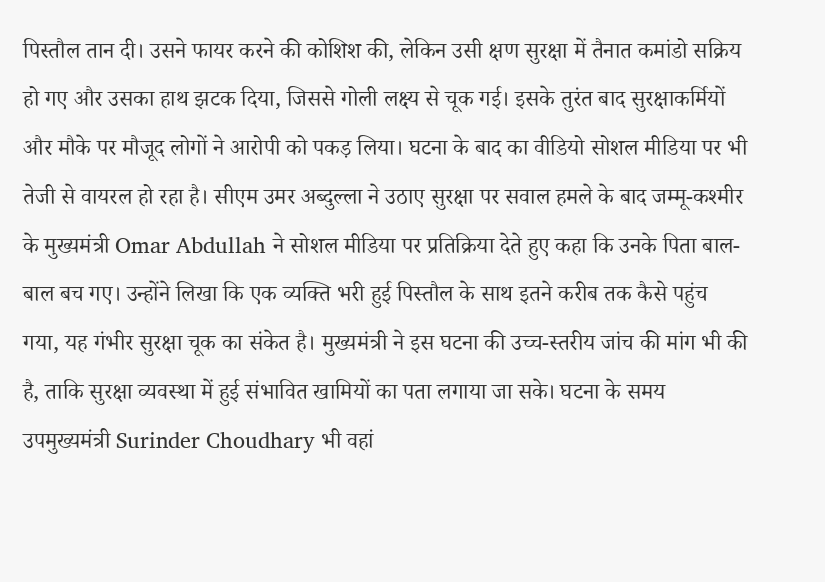पिस्तौल तान दी। उसने फायर करने की कोशिश की, लेकिन उसी क्षण सुरक्षा में तैनात कमांडो सक्रिय हो गए और उसका हाथ झटक दिया, जिससे गोली लक्ष्य से चूक गई। इसके तुरंत बाद सुरक्षाकर्मियों और मौके पर मौजूद लोगों ने आरोपी को पकड़ लिया। घटना के बाद का वीडियो सोशल मीडिया पर भी तेजी से वायरल हो रहा है। सीएम उमर अब्दुल्ला ने उठाए सुरक्षा पर सवाल हमले के बाद जम्मू-कश्मीर के मुख्यमंत्री Omar Abdullah ने सोशल मीडिया पर प्रतिक्रिया देते हुए कहा कि उनके पिता बाल-बाल बच गए। उन्होंने लिखा कि एक व्यक्ति भरी हुई पिस्तौल के साथ इतने करीब तक कैसे पहुंच गया, यह गंभीर सुरक्षा चूक का संकेत है। मुख्यमंत्री ने इस घटना की उच्च-स्तरीय जांच की मांग भी की है, ताकि सुरक्षा व्यवस्था में हुई संभावित खामियों का पता लगाया जा सके। घटना के समय उपमुख्यमंत्री Surinder Choudhary भी वहां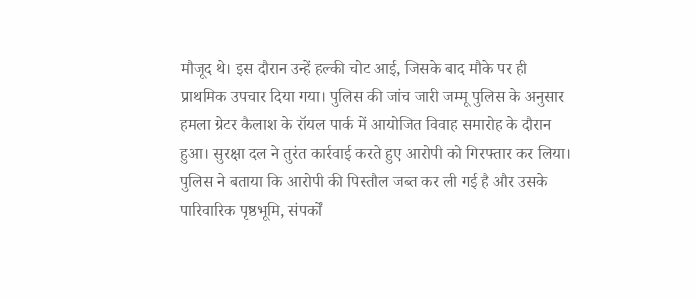मौजूद थे। इस दौरान उन्हें हल्की चोट आई, जिसके बाद मौके पर ही प्राथमिक उपचार दिया गया। पुलिस की जांच जारी जम्मू पुलिस के अनुसार हमला ग्रेटर कैलाश के रॉयल पार्क में आयोजित विवाह समारोह के दौरान हुआ। सुरक्षा दल ने तुरंत कार्रवाई करते हुए आरोपी को गिरफ्तार कर लिया। पुलिस ने बताया कि आरोपी की पिस्तौल जब्त कर ली गई है और उसके पारिवारिक पृष्ठभूमि, संपर्कों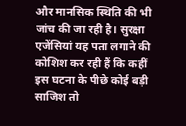और मानसिक स्थिति की भी जांच की जा रही है। सुरक्षा एजेंसियां यह पता लगाने की कोशिश कर रही हैं कि कहीं इस घटना के पीछे कोई बड़ी साजिश तो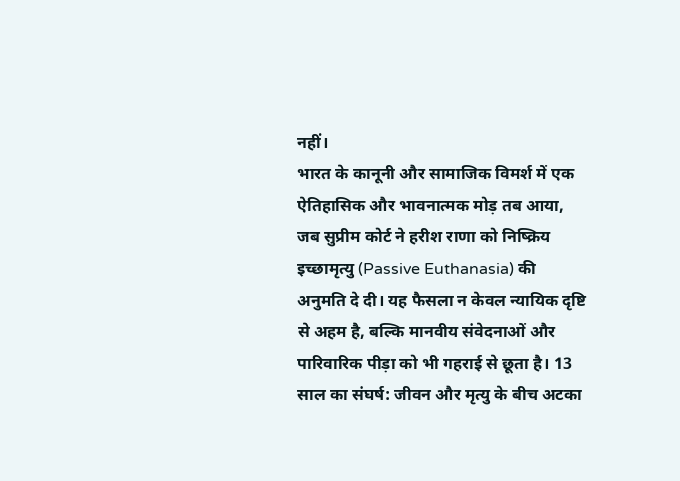नहीं।
भारत के कानूनी और सामाजिक विमर्श में एक ऐतिहासिक और भावनात्मक मोड़ तब आया, जब सुप्रीम कोर्ट ने हरीश राणा को निष्क्रिय इच्छामृत्यु (Passive Euthanasia) की अनुमति दे दी। यह फैसला न केवल न्यायिक दृष्टि से अहम है, बल्कि मानवीय संवेदनाओं और पारिवारिक पीड़ा को भी गहराई से छूता है। 13 साल का संघर्ष: जीवन और मृत्यु के बीच अटका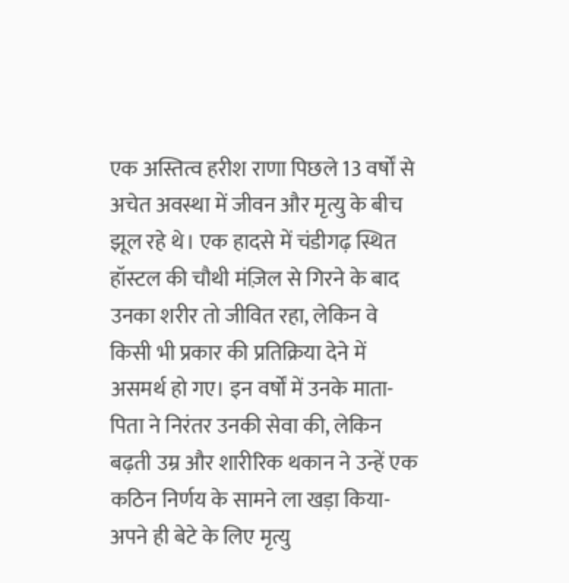एक अस्तित्व हरीश राणा पिछले 13 वर्षों से अचेत अवस्था में जीवन और मृत्यु के बीच झूल रहे थे। एक हादसे में चंडीगढ़ स्थित हॉस्टल की चौथी मंज़िल से गिरने के बाद उनका शरीर तो जीवित रहा, लेकिन वे किसी भी प्रकार की प्रतिक्रिया देने में असमर्थ हो गए। इन वर्षों में उनके माता-पिता ने निरंतर उनकी सेवा की, लेकिन बढ़ती उम्र और शारीरिक थकान ने उन्हें एक कठिन निर्णय के सामने ला खड़ा किया-अपने ही बेटे के लिए मृत्यु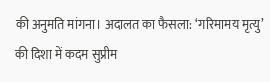की अनुमति मांगना। अदालत का फैसला: ‘गरिमामय मृत्यु’ की दिशा में कदम सुप्रीम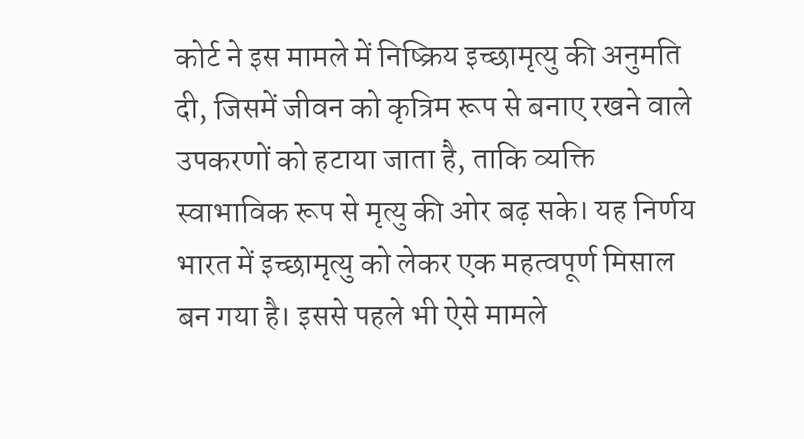कोर्ट ने इस मामले में निष्क्रिय इच्छामृत्यु की अनुमति दी, जिसमें जीवन को कृत्रिम रूप से बनाए रखने वाले उपकरणों को हटाया जाता है, ताकि व्यक्ति स्वाभाविक रूप से मृत्यु की ओर बढ़ सके। यह निर्णय भारत में इच्छामृत्यु को लेकर एक महत्वपूर्ण मिसाल बन गया है। इससे पहले भी ऐसे मामले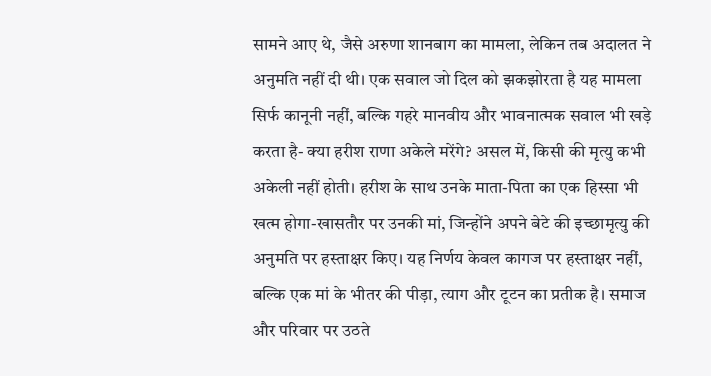सामने आए थे, जैसे अरुणा शानबाग का मामला, लेकिन तब अदालत ने अनुमति नहीं दी थी। एक सवाल जो दिल को झकझोरता है यह मामला सिर्फ कानूनी नहीं, बल्कि गहरे मानवीय और भावनात्मक सवाल भी खड़े करता है- क्या हरीश राणा अकेले मरेंगे? असल में, किसी की मृत्यु कभी अकेली नहीं होती। हरीश के साथ उनके माता-पिता का एक हिस्सा भी खत्म होगा-खासतौर पर उनकी मां, जिन्होंने अपने बेटे की इच्छामृत्यु की अनुमति पर हस्ताक्षर किए। यह निर्णय केवल कागज पर हस्ताक्षर नहीं, बल्कि एक मां के भीतर की पीड़ा, त्याग और टूटन का प्रतीक है। समाज और परिवार पर उठते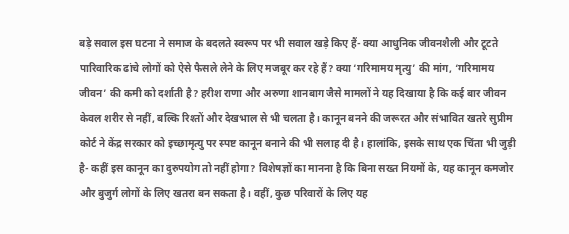बड़े सवाल इस घटना ने समाज के बदलते स्वरूप पर भी सवाल खड़े किए हैं- क्या आधुनिक जीवनशैली और टूटते पारिवारिक ढांचे लोगों को ऐसे फैसले लेने के लिए मजबूर कर रहे हैं? क्या ‘गरिमामय मृत्यु’ की मांग, ‘गरिमामय जीवन’ की कमी को दर्शाती है? हरीश राणा और अरुणा शानबाग जैसे मामलों ने यह दिखाया है कि कई बार जीवन केवल शरीर से नहीं, बल्कि रिश्तों और देखभाल से भी चलता है। कानून बनने की जरूरत और संभावित खतरे सुप्रीम कोर्ट ने केंद्र सरकार को इच्छामृत्यु पर स्पष्ट कानून बनाने की भी सलाह दी है। हालांकि, इसके साथ एक चिंता भी जुड़ी है- कहीं इस कानून का दुरुपयोग तो नहीं होगा? विशेषज्ञों का मानना है कि बिना सख्त नियमों के, यह कानून कमजोर और बुजुर्ग लोगों के लिए खतरा बन सकता है। वहीं, कुछ परिवारों के लिए यह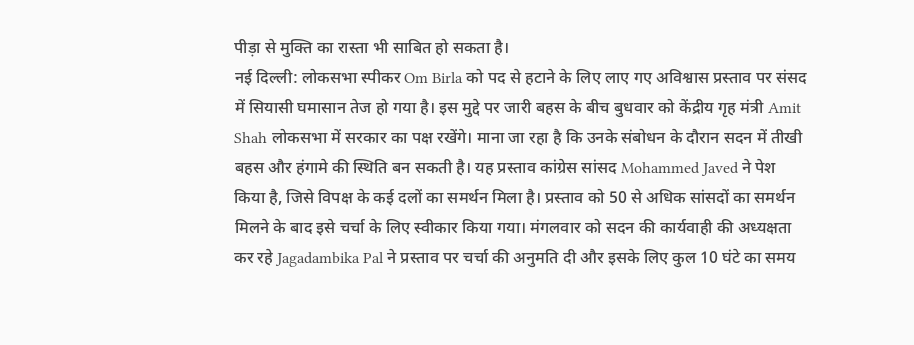पीड़ा से मुक्ति का रास्ता भी साबित हो सकता है।
नई दिल्ली: लोकसभा स्पीकर Om Birla को पद से हटाने के लिए लाए गए अविश्वास प्रस्ताव पर संसद में सियासी घमासान तेज हो गया है। इस मुद्दे पर जारी बहस के बीच बुधवार को केंद्रीय गृह मंत्री Amit Shah लोकसभा में सरकार का पक्ष रखेंगे। माना जा रहा है कि उनके संबोधन के दौरान सदन में तीखी बहस और हंगामे की स्थिति बन सकती है। यह प्रस्ताव कांग्रेस सांसद Mohammed Javed ने पेश किया है, जिसे विपक्ष के कई दलों का समर्थन मिला है। प्रस्ताव को 50 से अधिक सांसदों का समर्थन मिलने के बाद इसे चर्चा के लिए स्वीकार किया गया। मंगलवार को सदन की कार्यवाही की अध्यक्षता कर रहे Jagadambika Pal ने प्रस्ताव पर चर्चा की अनुमति दी और इसके लिए कुल 10 घंटे का समय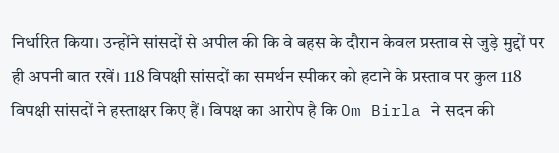निर्धारित किया। उन्होंने सांसदों से अपील की कि वे बहस के दौरान केवल प्रस्ताव से जुड़े मुद्दों पर ही अपनी बात रखें। 118 विपक्षी सांसदों का समर्थन स्पीकर को हटाने के प्रस्ताव पर कुल 118 विपक्षी सांसदों ने हस्ताक्षर किए हैं। विपक्ष का आरोप है कि Om Birla ने सदन की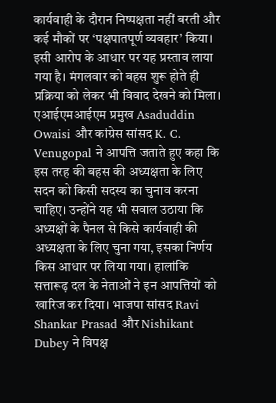कार्यवाही के दौरान निष्पक्षता नहीं बरती और कई मौकों पर ‘पक्षपातपूर्ण व्यवहार’ किया। इसी आरोप के आधार पर यह प्रस्ताव लाया गया है। मंगलवार को बहस शुरू होते ही प्रक्रिया को लेकर भी विवाद देखने को मिला। एआईएमआईएम प्रमुख Asaduddin Owaisi और कांग्रेस सांसद K. C. Venugopal ने आपत्ति जताते हुए कहा कि इस तरह की बहस की अध्यक्षता के लिए सदन को किसी सदस्य का चुनाव करना चाहिए। उन्होंने यह भी सवाल उठाया कि अध्यक्षों के पैनल से किसे कार्यवाही की अध्यक्षता के लिए चुना गया, इसका निर्णय किस आधार पर लिया गया। हालांकि सत्तारूढ़ दल के नेताओं ने इन आपत्तियों को खारिज कर दिया। भाजपा सांसद Ravi Shankar Prasad और Nishikant Dubey ने विपक्ष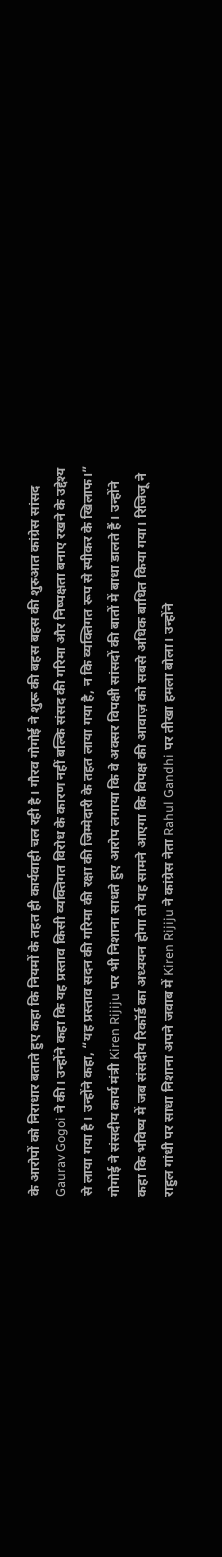के आरोपों को निराधार बताते हुए कहा कि नियमों के तहत ही कार्यवाही चल रही है। गौरव गोगोई ने शुरू की बहस बहस की शुरुआत कांग्रेस सांसद Gaurav Gogoi ने की। उन्होंने कहा कि यह प्रस्ताव किसी व्यक्तिगत विरोध के कारण नहीं बल्कि संसद की गरिमा और निष्पक्षता बनाए रखने के उद्देश्य से लाया गया है। उन्होंने कहा, “यह प्रस्ताव सदन की गरिमा की रक्षा की जिम्मेदारी के तहत लाया गया है, न कि व्यक्तिगत रूप से स्पीकर के खिलाफ।” गोगोई ने संसदीय कार्य मंत्री Kiren Rijiju पर भी निशाना साधते हुए आरोप लगाया कि वे अक्सर विपक्षी सांसदों की बातों में बाधा डालते हैं। उन्होंने कहा कि भविष्य में जब संसदीय रिकॉर्ड का अध्ययन होगा तो यह सामने आएगा कि विपक्ष की आवाज़ को सबसे अधिक बाधित किया गया। रिजिजू ने राहुल गांधी पर साधा निशाना अपने जवाब में Kiren Rijiju ने कांग्रेस नेता Rahul Gandhi पर तीखा हमला बोला। उन्होंने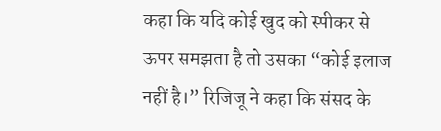कहा कि यदि कोई खुद को स्पीकर से ऊपर समझता है तो उसका “कोई इलाज नहीं है।” रिजिजू ने कहा कि संसद के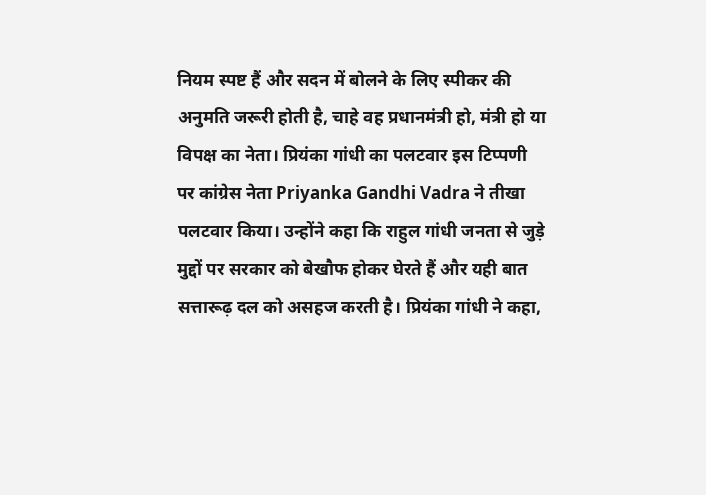नियम स्पष्ट हैं और सदन में बोलने के लिए स्पीकर की अनुमति जरूरी होती है, चाहे वह प्रधानमंत्री हो, मंत्री हो या विपक्ष का नेता। प्रियंका गांधी का पलटवार इस टिप्पणी पर कांग्रेस नेता Priyanka Gandhi Vadra ने तीखा पलटवार किया। उन्होंने कहा कि राहुल गांधी जनता से जुड़े मुद्दों पर सरकार को बेखौफ होकर घेरते हैं और यही बात सत्तारूढ़ दल को असहज करती है। प्रियंका गांधी ने कहा,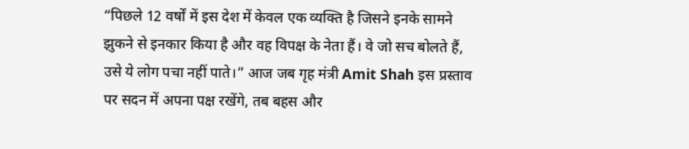“पिछले 12 वर्षों में इस देश में केवल एक व्यक्ति है जिसने इनके सामने झुकने से इनकार किया है और वह विपक्ष के नेता हैं। वे जो सच बोलते हैं, उसे ये लोग पचा नहीं पाते।” आज जब गृह मंत्री Amit Shah इस प्रस्ताव पर सदन में अपना पक्ष रखेंगे, तब बहस और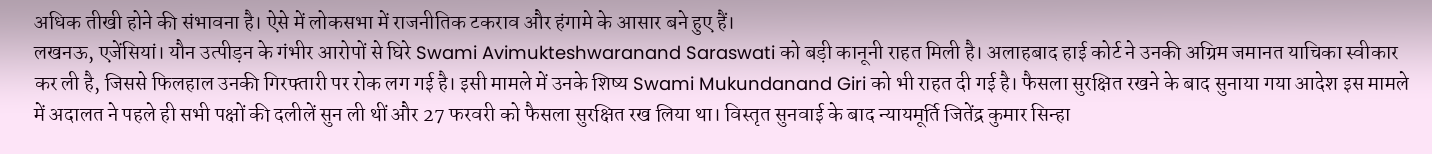अधिक तीखी होने की संभावना है। ऐसे में लोकसभा में राजनीतिक टकराव और हंगामे के आसार बने हुए हैं।
लखनऊ, एजेंसियां। यौन उत्पीड़न के गंभीर आरोपों से घिरे Swami Avimukteshwaranand Saraswati को बड़ी कानूनी राहत मिली है। अलाहबाद हाई कोर्ट ने उनकी अग्रिम जमानत याचिका स्वीकार कर ली है, जिससे फिलहाल उनकी गिरफ्तारी पर रोक लग गई है। इसी मामले में उनके शिष्य Swami Mukundanand Giri को भी राहत दी गई है। फैसला सुरक्षित रखने के बाद सुनाया गया आदेश इस मामले में अदालत ने पहले ही सभी पक्षों की दलीलें सुन ली थीं और 27 फरवरी को फैसला सुरक्षित रख लिया था। विस्तृत सुनवाई के बाद न्यायमूर्ति जितेंद्र कुमार सिन्हा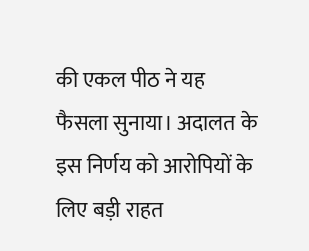की एकल पीठ ने यह फैसला सुनाया। अदालत के इस निर्णय को आरोपियों के लिए बड़ी राहत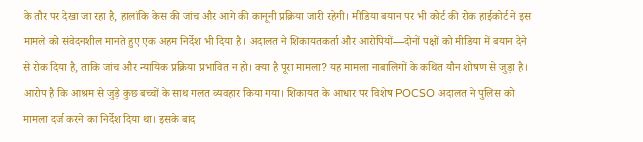के तौर पर देखा जा रहा है, हालांकि केस की जांच और आगे की कानूनी प्रक्रिया जारी रहेगी। मीडिया बयान पर भी कोर्ट की रोक हाईकोर्ट ने इस मामले को संवेदनशील मानते हुए एक अहम निर्देश भी दिया है। अदालत ने शिकायतकर्ता और आरोपियों—दोनों पक्षों को मीडिया में बयान देने से रोक दिया है, ताकि जांच और न्यायिक प्रक्रिया प्रभावित न हो। क्या है पूरा मामला? यह मामला नाबालिगों के कथित यौन शोषण से जुड़ा है। आरोप है कि आश्रम से जुड़े कुछ बच्चों के साथ गलत व्यवहार किया गया। शिकायत के आधार पर विशेष POCSO अदालत ने पुलिस को मामला दर्ज करने का निर्देश दिया था। इसके बाद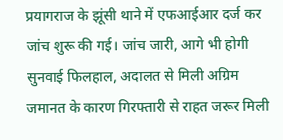प्रयागराज के झूंसी थाने में एफआईआर दर्ज कर जांच शुरू की गई। जांच जारी, आगे भी होगी सुनवाई फिलहाल, अदालत से मिली अग्रिम जमानत के कारण गिरफ्तारी से राहत जरूर मिली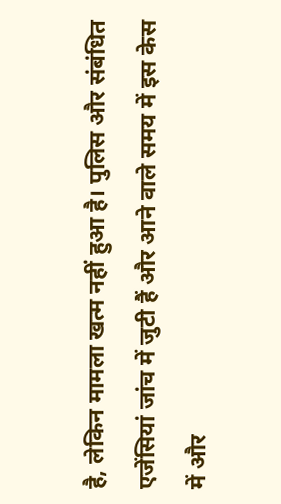है, लेकिन मामला खत्म नहीं हुआ है। पुलिस और संबंधित एजेंसियां जांच में जुटी हैं और आने वाले समय में इस केस में और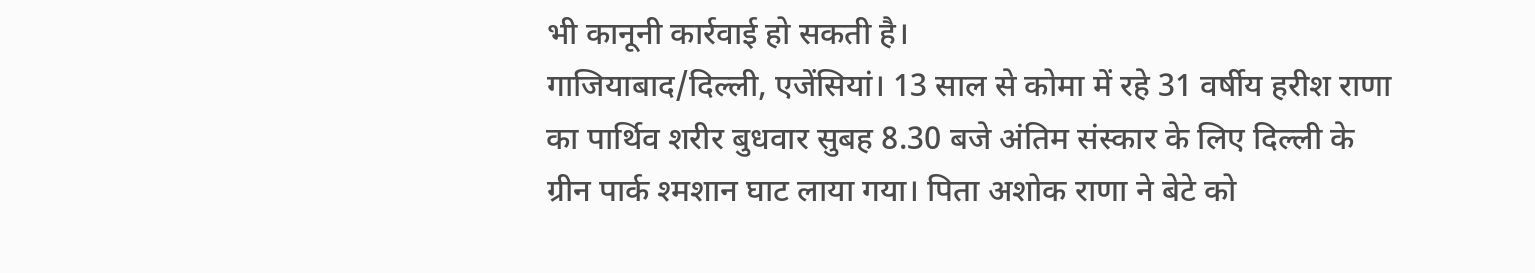भी कानूनी कार्रवाई हो सकती है।
गाजियाबाद/दिल्ली, एजेंसियां। 13 साल से कोमा में रहे 31 वर्षीय हरीश राणा का पार्थिव शरीर बुधवार सुबह 8.30 बजे अंतिम संस्कार के लिए दिल्ली के ग्रीन पार्क श्मशान घाट लाया गया। पिता अशोक राणा ने बेटे को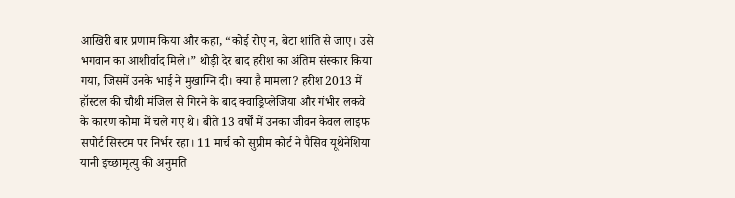आखिरी बार प्रणाम किया और कहा, “कोई रोए न, बेटा शांति से जाए। उसे भगवान का आशीर्वाद मिले।” थोड़ी देर बाद हरीश का अंतिम संस्कार किया गया, जिसमें उनके भाई ने मुखाग्नि दी। क्या है मामला? हरीश 2013 में हॉस्टल की चौथी मंजिल से गिरने के बाद क्वाड्रिप्लेजिया और गंभीर लकवे के कारण कोमा में चले गए थे। बीते 13 वर्षों में उनका जीवन केवल लाइफ सपोर्ट सिस्टम पर निर्भर रहा। 11 मार्च को सुप्रीम कोर्ट ने पैसिव यूथेनेशिया यानी इच्छामृत्यु की अनुमति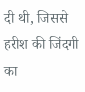दी थी, जिससे हरीश की जिंदगी का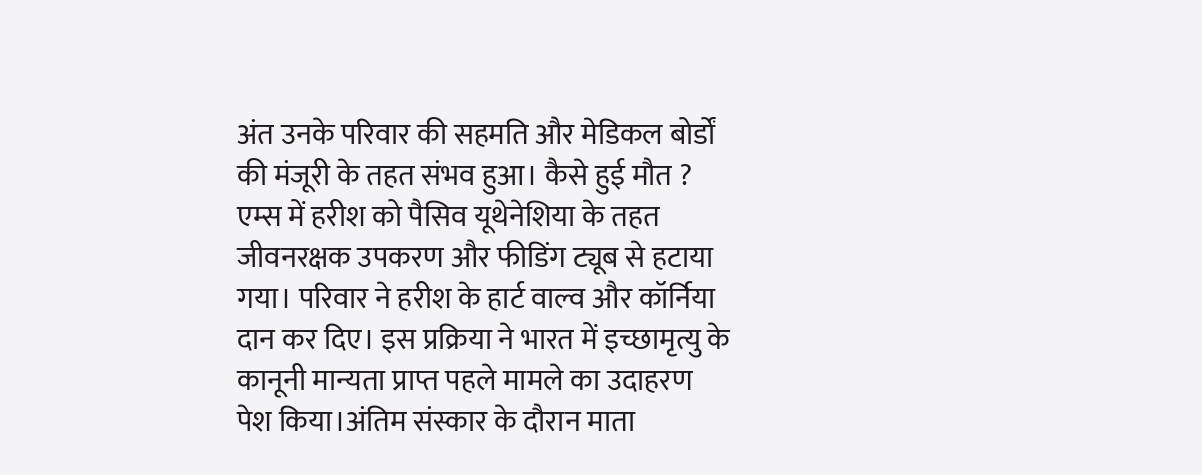अंत उनके परिवार की सहमति और मेडिकल बोर्डों की मंजूरी के तहत संभव हुआ। कैसे हुई मौत ? एम्स में हरीश को पैसिव यूथेनेशिया के तहत जीवनरक्षक उपकरण और फीडिंग ट्यूब से हटाया गया। परिवार ने हरीश के हार्ट वाल्व और कॉर्निया दान कर दिए। इस प्रक्रिया ने भारत में इच्छामृत्यु के कानूनी मान्यता प्राप्त पहले मामले का उदाहरण पेश किया।अंतिम संस्कार के दौरान माता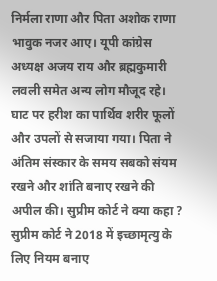निर्मला राणा और पिता अशोक राणा भावुक नजर आए। यूपी कांग्रेस अध्यक्ष अजय राय और ब्रह्मकुमारी लवली समेत अन्य लोग मौजूद रहे। घाट पर हरीश का पार्थिव शरीर फूलों और उपलों से सजाया गया। पिता ने अंतिम संस्कार के समय सबको संयम रखने और शांति बनाए रखने की अपील की। सुप्रीम कोर्ट ने क्या कहा ? सुप्रीम कोर्ट ने 2018 में इच्छामृत्यु के लिए नियम बनाए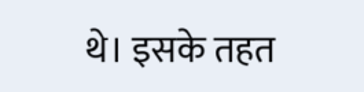थे। इसके तहत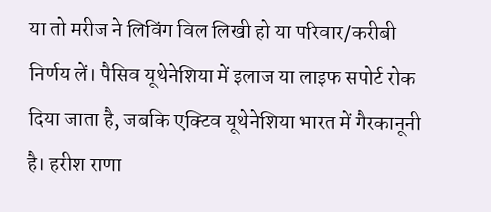या तो मरीज ने लिविंग विल लिखी हो या परिवार/करीबी निर्णय लें। पैसिव यूथेनेशिया में इलाज या लाइफ सपोर्ट रोक दिया जाता है, जबकि एक्टिव यूथेनेशिया भारत में गैरकानूनी है। हरीश राणा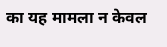का यह मामला न केवल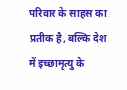परिवार के साहस का प्रतीक है, बल्कि देश में इच्छामृत्यु के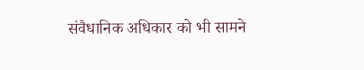संवैधानिक अधिकार को भी सामने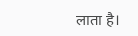लाता है।